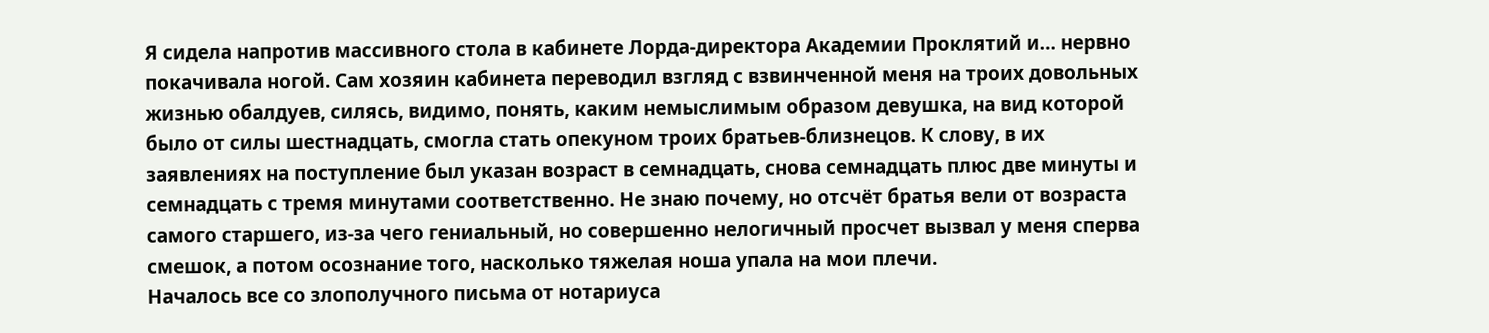Я сидела напротив массивного стола в кабинете Лорда-директора Академии Проклятий и… нервно покачивала ногой. Сам хозяин кабинета переводил взгляд с взвинченной меня на троих довольных жизнью обалдуев, силясь, видимо, понять, каким немыслимым образом девушка, на вид которой было от силы шестнадцать, смогла стать опекуном троих братьев-близнецов. К слову, в их заявлениях на поступление был указан возраст в семнадцать, снова семнадцать плюс две минуты и семнадцать с тремя минутами соответственно. Не знаю почему, но отсчёт братья вели от возраста самого старшего, из-за чего гениальный, но совершенно нелогичный просчет вызвал у меня сперва смешок, а потом осознание того, насколько тяжелая ноша упала на мои плечи.
Началось все со злополучного письма от нотариуса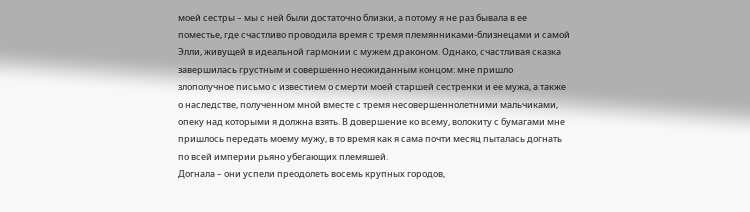моей сестры – мы с ней были достаточно близки, а потому я не раз бывала в ее поместье, где счастливо проводила время с тремя племянниками-близнецами и самой Элли, живущей в идеальной гармонии с мужем драконом. Однако, счастливая сказка завершилась грустным и совершенно неожиданным концом: мне пришло злополучное письмо с известием о смерти моей старшей сестренки и ее мужа, а также о наследстве, полученном мной вместе с тремя несовершеннолетними мальчиками, опеку над которыми я должна взять. В довершение ко всему, волокиту с бумагами мне пришлось передать моему мужу, в то время как я сама почти месяц пыталась догнать по всей империи рьяно убегающих племяшей.
Догнала – они успели преодолеть восемь крупных городов,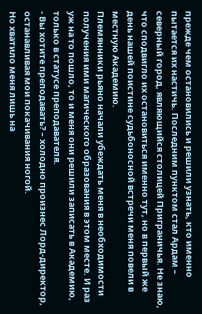прежде чем остановились и решили узнать, кто именно пытается их настичь. Последним пунктом стал Ардам – северный город, являющийся столицей Приграничья. Не знаю, что сподвигло их остановиться именно тут, но в первый же день нашей поистине судьбоносной встречи меня повели в местную Академию.
Племянники рьяно начали убеждать меня в необходимости получения ими магического образования в этом месте. И раз уж на то пошло, то и меня они решили записать в Академию, только в статусе преподавателя.
- Вы хотите преподавать? – холодно произнес Лорд-директор, останавливая мои покачивания ногой.
Но хватило меня лишь на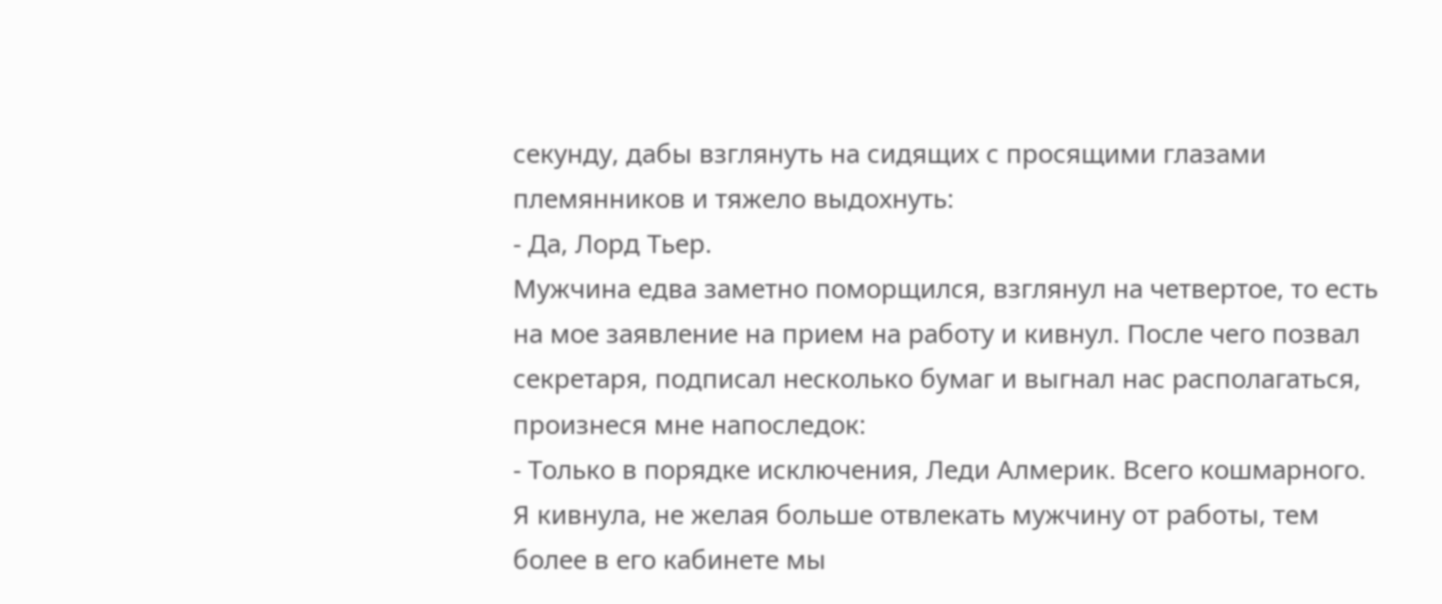секунду, дабы взглянуть на сидящих с просящими глазами племянников и тяжело выдохнуть:
- Да, Лорд Тьер.
Мужчина едва заметно поморщился, взглянул на четвертое, то есть на мое заявление на прием на работу и кивнул. После чего позвал секретаря, подписал несколько бумаг и выгнал нас располагаться, произнеся мне напоследок:
- Только в порядке исключения, Леди Алмерик. Всего кошмарного.
Я кивнула, не желая больше отвлекать мужчину от работы, тем более в его кабинете мы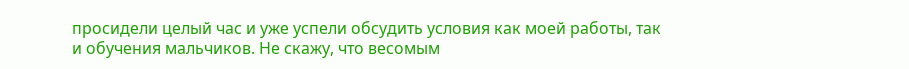просидели целый час и уже успели обсудить условия как моей работы, так и обучения мальчиков. Не скажу, что весомым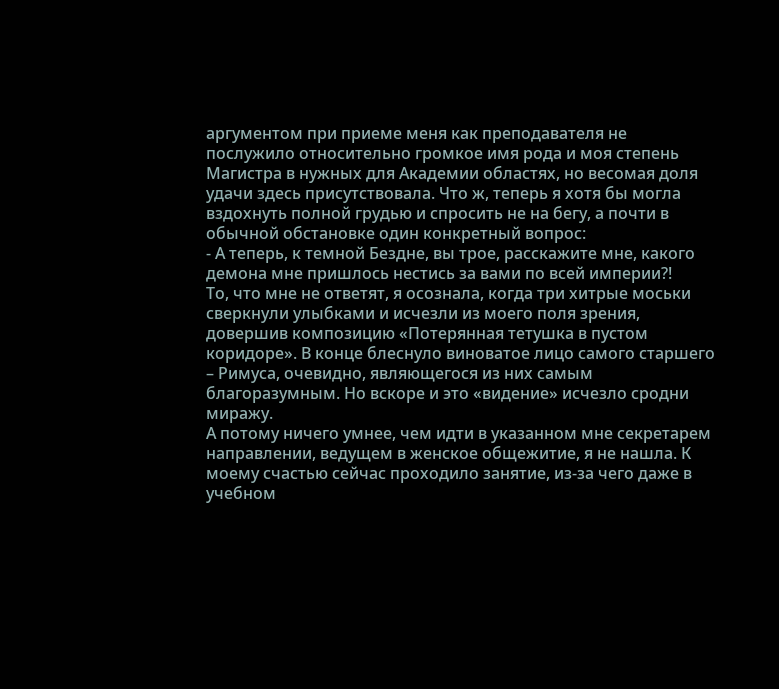аргументом при приеме меня как преподавателя не послужило относительно громкое имя рода и моя степень Магистра в нужных для Академии областях, но весомая доля удачи здесь присутствовала. Что ж, теперь я хотя бы могла вздохнуть полной грудью и спросить не на бегу, а почти в обычной обстановке один конкретный вопрос:
- А теперь, к темной Бездне, вы трое, расскажите мне, какого демона мне пришлось нестись за вами по всей империи?!
То, что мне не ответят, я осознала, когда три хитрые моськи сверкнули улыбками и исчезли из моего поля зрения, довершив композицию «Потерянная тетушка в пустом коридоре». В конце блеснуло виноватое лицо самого старшего – Римуса, очевидно, являющегося из них самым благоразумным. Но вскоре и это «видение» исчезло сродни миражу.
А потому ничего умнее, чем идти в указанном мне секретарем направлении, ведущем в женское общежитие, я не нашла. К моему счастью сейчас проходило занятие, из-за чего даже в учебном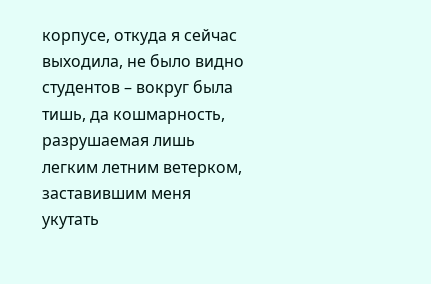корпусе, откуда я сейчас выходила, не было видно студентов – вокруг была тишь, да кошмарность, разрушаемая лишь легким летним ветерком, заставившим меня укутать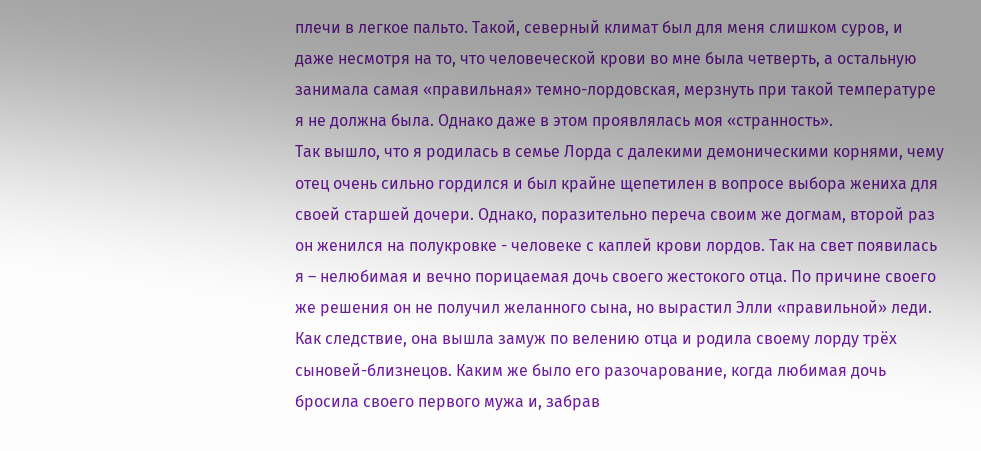плечи в легкое пальто. Такой, северный климат был для меня слишком суров, и даже несмотря на то, что человеческой крови во мне была четверть, а остальную занимала самая «правильная» темно-лордовская, мерзнуть при такой температуре я не должна была. Однако даже в этом проявлялась моя «странность».
Так вышло, что я родилась в семье Лорда с далекими демоническими корнями, чему отец очень сильно гордился и был крайне щепетилен в вопросе выбора жениха для своей старшей дочери. Однако, поразительно переча своим же догмам, второй раз он женился на полукровке - человеке с каплей крови лордов. Так на свет появилась я – нелюбимая и вечно порицаемая дочь своего жестокого отца. По причине своего же решения он не получил желанного сына, но вырастил Элли «правильной» леди. Как следствие, она вышла замуж по велению отца и родила своему лорду трёх сыновей-близнецов. Каким же было его разочарование, когда любимая дочь бросила своего первого мужа и, забрав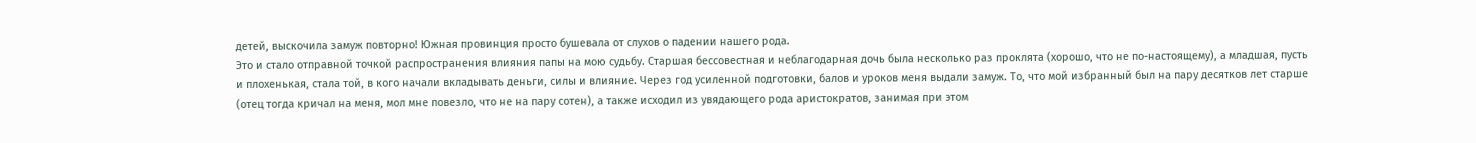детей, выскочила замуж повторно! Южная провинция просто бушевала от слухов о падении нашего рода.
Это и стало отправной точкой распространения влияния папы на мою судьбу. Старшая бессовестная и неблагодарная дочь была несколько раз проклята (хорошо, что не по-настоящему), а младшая, пусть и плохенькая, стала той, в кого начали вкладывать деньги, силы и влияние. Через год усиленной подготовки, балов и уроков меня выдали замуж. То, что мой избранный был на пару десятков лет старше (отец тогда кричал на меня, мол мне повезло, что не на пару сотен), а также исходил из увядающего рода аристократов, занимая при этом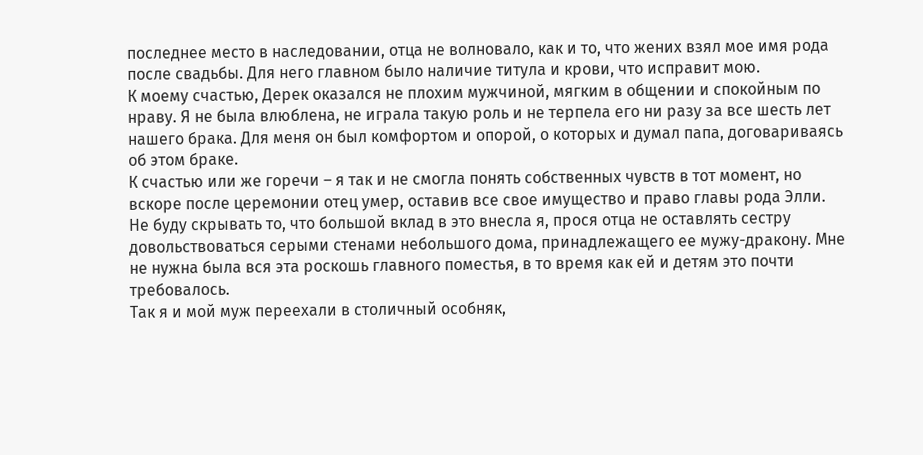последнее место в наследовании, отца не волновало, как и то, что жених взял мое имя рода после свадьбы. Для него главном было наличие титула и крови, что исправит мою.
К моему счастью, Дерек оказался не плохим мужчиной, мягким в общении и спокойным по нраву. Я не была влюблена, не играла такую роль и не терпела его ни разу за все шесть лет нашего брака. Для меня он был комфортом и опорой, о которых и думал папа, договариваясь об этом браке.
К счастью или же горечи – я так и не смогла понять собственных чувств в тот момент, но вскоре после церемонии отец умер, оставив все свое имущество и право главы рода Элли. Не буду скрывать то, что большой вклад в это внесла я, прося отца не оставлять сестру довольствоваться серыми стенами небольшого дома, принадлежащего ее мужу-дракону. Мне не нужна была вся эта роскошь главного поместья, в то время как ей и детям это почти требовалось.
Так я и мой муж переехали в столичный особняк,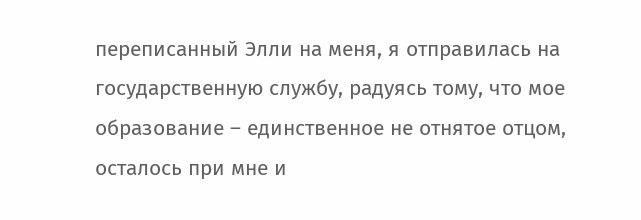переписанный Элли на меня, я отправилась на государственную службу, радуясь тому, что мое образование – единственное не отнятое отцом, осталось при мне и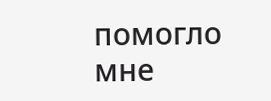помогло мне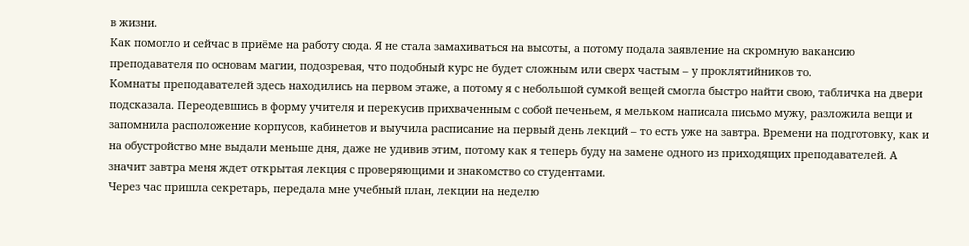в жизни.
Как помогло и сейчас в приёме на работу сюда. Я не стала замахиваться на высоты, а потому подала заявление на скромную вакансию преподавателя по основам магии, подозревая, что подобный курс не будет сложным или сверх частым – у проклятийников то.
Комнаты преподавателей здесь находились на первом этаже, а потому я с небольшой сумкой вещей смогла быстро найти свою, табличка на двери подсказала. Переодевшись в форму учителя и перекусив прихваченным с собой печеньем, я мельком написала письмо мужу, разложила вещи и запомнила расположение корпусов, кабинетов и выучила расписание на первый день лекций – то есть уже на завтра. Времени на подготовку, как и на обустройство мне выдали меньше дня, даже не удивив этим, потому как я теперь буду на замене одного из приходящих преподавателей. А значит завтра меня ждет открытая лекция с проверяющими и знакомство со студентами.
Через час пришла секретарь, передала мне учебный план, лекции на неделю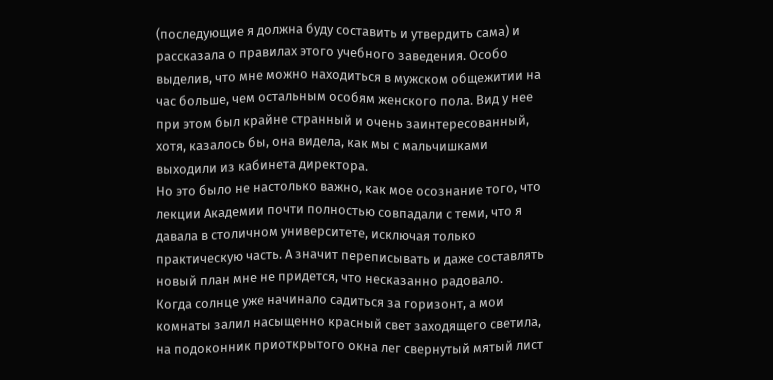(последующие я должна буду составить и утвердить сама) и рассказала о правилах этого учебного заведения. Особо выделив, что мне можно находиться в мужском общежитии на час больше, чем остальным особям женского пола. Вид у нее при этом был крайне странный и очень заинтересованный, хотя, казалось бы, она видела, как мы с мальчишками выходили из кабинета директора.
Но это было не настолько важно, как мое осознание того, что лекции Академии почти полностью совпадали с теми, что я давала в столичном университете, исключая только практическую часть. А значит переписывать и даже составлять новый план мне не придется, что несказанно радовало.
Когда солнце уже начинало садиться за горизонт, а мои комнаты залил насыщенно красный свет заходящего светила, на подоконник приоткрытого окна лег свернутый мятый лист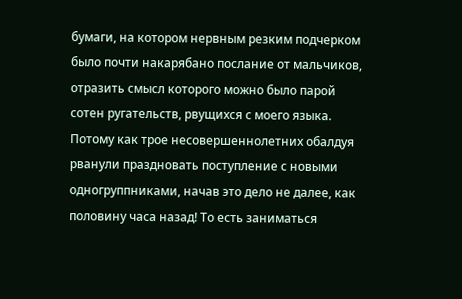бумаги, на котором нервным резким подчерком было почти накарябано послание от мальчиков, отразить смысл которого можно было парой сотен ругательств, рвущихся с моего языка. Потому как трое несовершеннолетних обалдуя рванули праздновать поступление с новыми одногруппниками, начав это дело не далее, как половину часа назад! То есть заниматься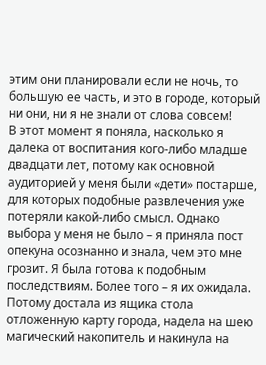этим они планировали если не ночь, то большую ее часть, и это в городе, который ни они, ни я не знали от слова совсем!
В этот момент я поняла, насколько я далека от воспитания кого-либо младше двадцати лет, потому как основной аудиторией у меня были «дети» постарше, для которых подобные развлечения уже потеряли какой-либо смысл. Однако выбора у меня не было – я приняла пост опекуна осознанно и знала, чем это мне грозит. Я была готова к подобным последствиям. Более того – я их ожидала.
Потому достала из ящика стола отложенную карту города, надела на шею магический накопитель и накинула на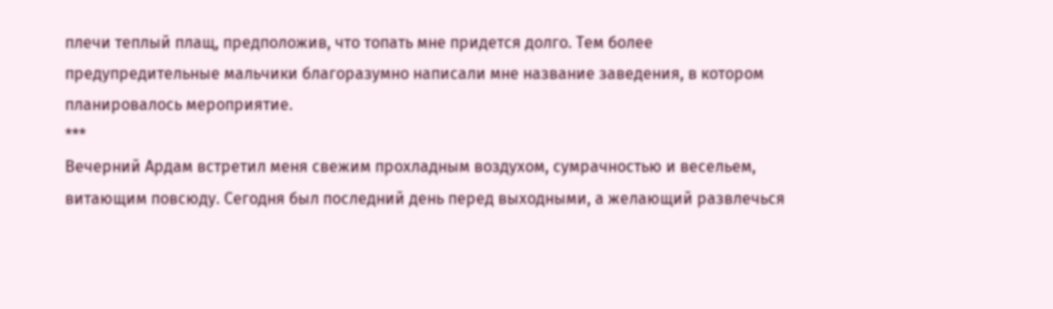плечи теплый плащ, предположив, что топать мне придется долго. Тем более предупредительные мальчики благоразумно написали мне название заведения, в котором планировалось мероприятие.
***
Вечерний Ардам встретил меня свежим прохладным воздухом, сумрачностью и весельем, витающим повсюду. Сегодня был последний день перед выходными, а желающий развлечься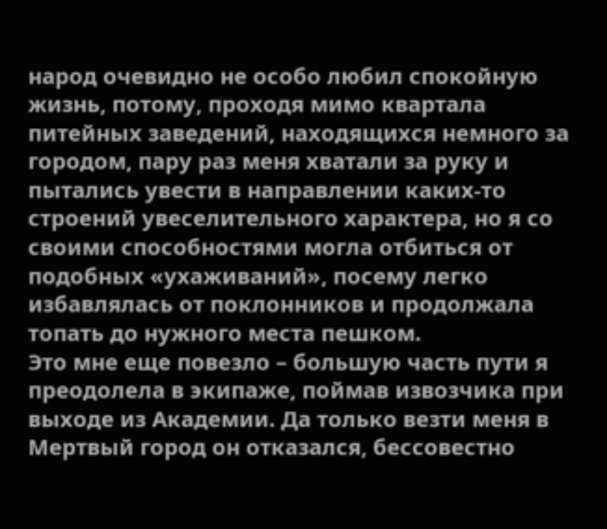народ очевидно не особо любил спокойную жизнь, потому, проходя мимо квартала питейных заведений, находящихся немного за городом, пару раз меня хватали за руку и пытались увести в направлении каких-то строений увеселительного характера, но я со своими способностями могла отбиться от подобных «ухаживаний», посему легко избавлялась от поклонников и продолжала топать до нужного места пешком.
Это мне еще повезло – большую часть пути я преодолела в экипаже, поймав извозчика при выходе из Академии. Да только везти меня в Мертвый город он отказался, бессовестно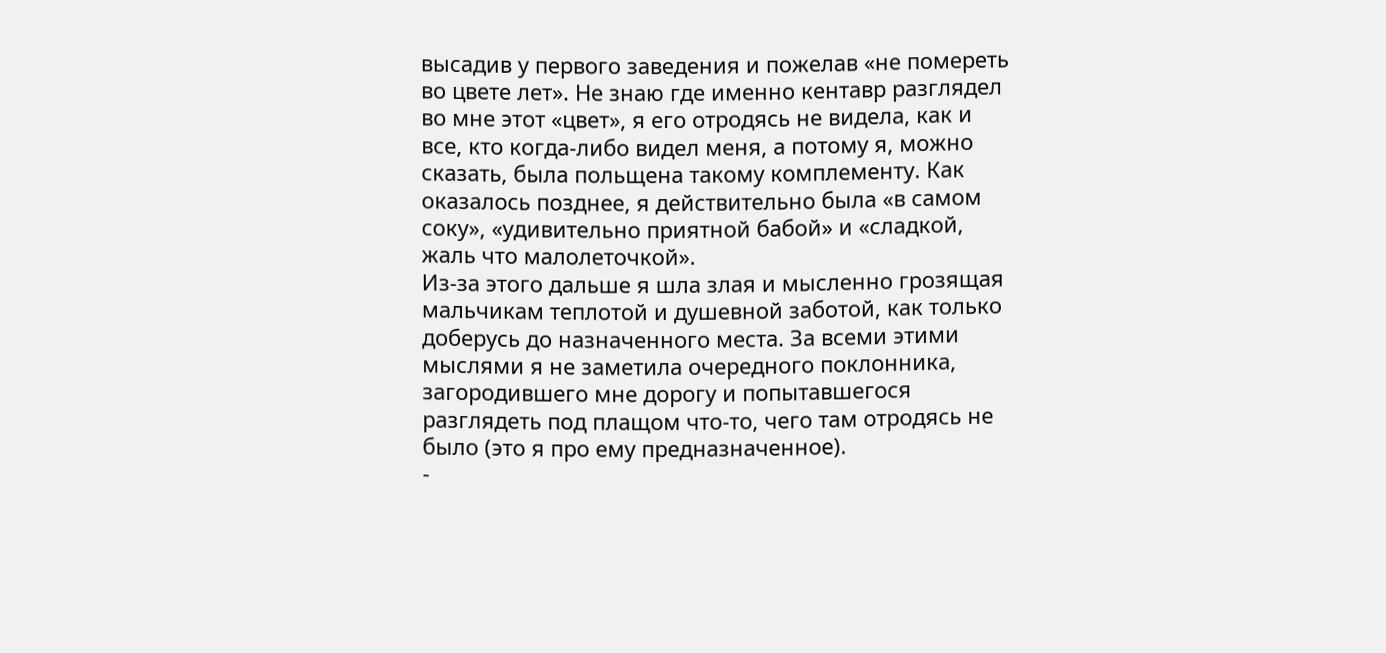высадив у первого заведения и пожелав «не помереть во цвете лет». Не знаю где именно кентавр разглядел во мне этот «цвет», я его отродясь не видела, как и все, кто когда-либо видел меня, а потому я, можно сказать, была польщена такому комплементу. Как оказалось позднее, я действительно была «в самом соку», «удивительно приятной бабой» и «сладкой, жаль что малолеточкой».
Из-за этого дальше я шла злая и мысленно грозящая мальчикам теплотой и душевной заботой, как только доберусь до назначенного места. За всеми этими мыслями я не заметила очередного поклонника, загородившего мне дорогу и попытавшегося разглядеть под плащом что-то, чего там отродясь не было (это я про ему предназначенное).
-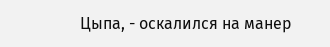Цыпа, - оскалился на манер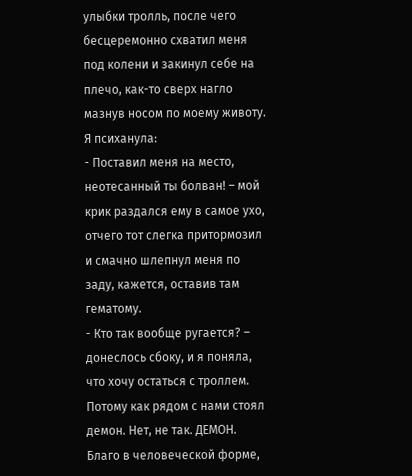улыбки тролль, после чего бесцеремонно схватил меня под колени и закинул себе на плечо, как-то сверх нагло мазнув носом по моему животу.
Я психанула:
- Поставил меня на место, неотесанный ты болван! – мой крик раздался ему в самое ухо, отчего тот слегка притормозил и смачно шлепнул меня по заду, кажется, оставив там гематому.
- Кто так вообще ругается? – донеслось сбоку, и я поняла, что хочу остаться с троллем.
Потому как рядом с нами стоял демон. Нет, не так. ДЕМОН. Благо в человеческой форме,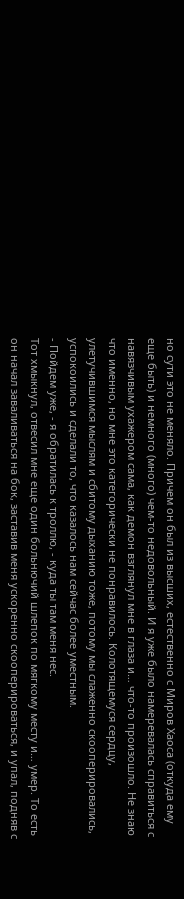но сути это не меняло. Причем он был из высших, естественно с Миров Хаоса (откуда ему еще быть) и немного (много) чем-то недовольный. И я уже было намеревалась справиться с навязчивым ухажером сама, как демон взглянул мне в глаза и… что-то произошло. Не знаю что именно, но мне это категорически не понравилось. Колотящемуся сердцу, улетучившимся мыслям и сбитому дыханию тоже, потому мы слаженно скооперировались, успокоились и сделали то, что казалось нам сейчас более уместным.
- Пойдем уже, - я обратилась к троллю, - куда ты там меня нес.
Тот хмыкнул, отвесил мне еще один больнючий шлепок по мягкому месту и… умер. То есть он начал заваливаться на бок, заставив меня ускоренно скооперироваться, и упал, подняв с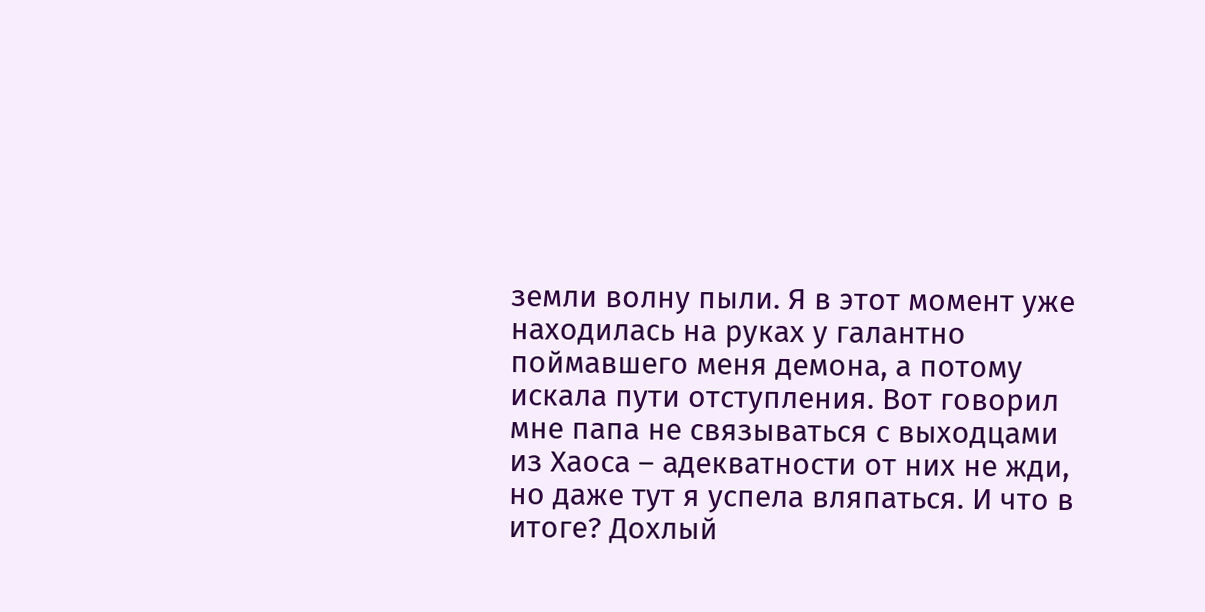земли волну пыли. Я в этот момент уже находилась на руках у галантно поймавшего меня демона, а потому искала пути отступления. Вот говорил мне папа не связываться с выходцами из Хаоса – адекватности от них не жди, но даже тут я успела вляпаться. И что в итоге? Дохлый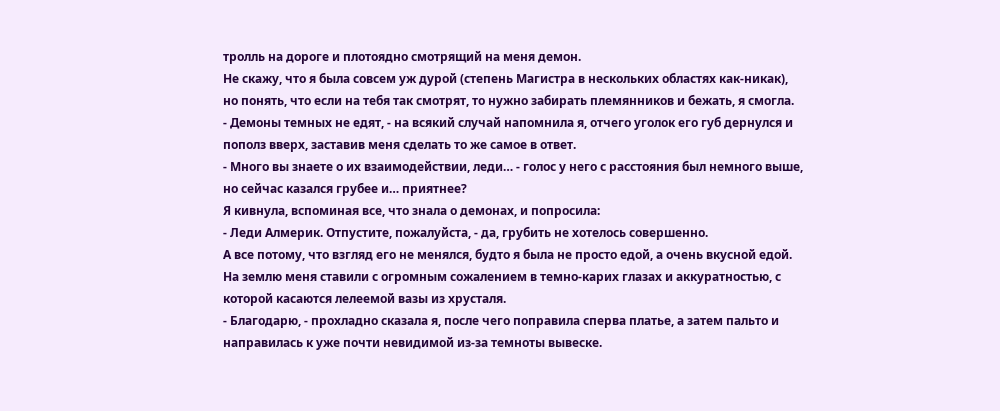тролль на дороге и плотоядно смотрящий на меня демон.
Не скажу, что я была совсем уж дурой (степень Магистра в нескольких областях как-никак), но понять, что если на тебя так смотрят, то нужно забирать племянников и бежать, я смогла.
- Демоны темных не едят, - на всякий случай напомнила я, отчего уголок его губ дернулся и пополз вверх, заставив меня сделать то же самое в ответ.
- Много вы знаете о их взаимодействии, леди… - голос у него с расстояния был немного выше, но сейчас казался грубее и… приятнее?
Я кивнула, вспоминая все, что знала о демонах, и попросила:
- Леди Алмерик. Отпустите, пожалуйста, - да, грубить не хотелось совершенно.
А все потому, что взгляд его не менялся, будто я была не просто едой, а очень вкусной едой.
На землю меня ставили с огромным сожалением в темно-карих глазах и аккуратностью, с которой касаются лелеемой вазы из хрусталя.
- Благодарю, - прохладно сказала я, после чего поправила сперва платье, а затем пальто и направилась к уже почти невидимой из-за темноты вывеске.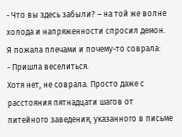- Что вы здесь забыли? – на той же волне холода и напряженности спросил демон.
Я пожала плечами и почему-то соврала:
- Пришла веселиться.
Хотя нет, не соврала. Просто даже с расстояния пятнадцати шагов от питейного заведения, указанного в письме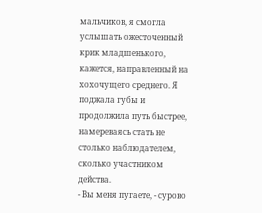мальчиков, я смогла услышать ожесточенный крик младшенького, кажется, направленный на хохочущего среднего. Я поджала губы и продолжила путь быстрее, намереваясь стать не столько наблюдателем, сколько участником действа.
- Вы меня пугаете, - сурово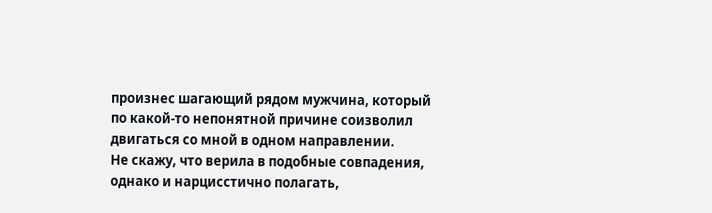произнес шагающий рядом мужчина, который по какой-то непонятной причине соизволил двигаться со мной в одном направлении.
Не скажу, что верила в подобные совпадения, однако и нарцисстично полагать,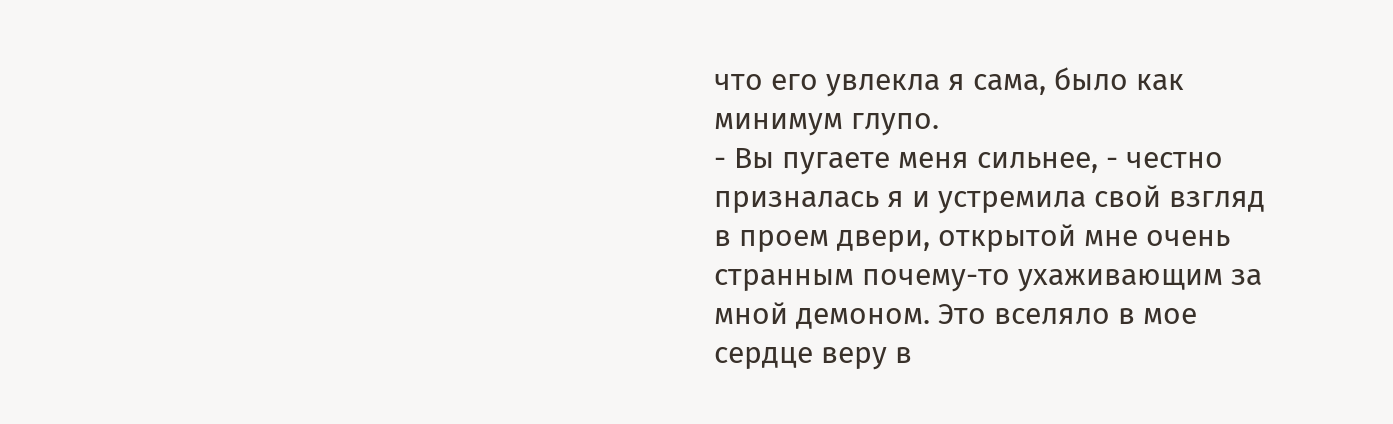что его увлекла я сама, было как минимум глупо.
- Вы пугаете меня сильнее, - честно призналась я и устремила свой взгляд в проем двери, открытой мне очень странным почему-то ухаживающим за мной демоном. Это вселяло в мое сердце веру в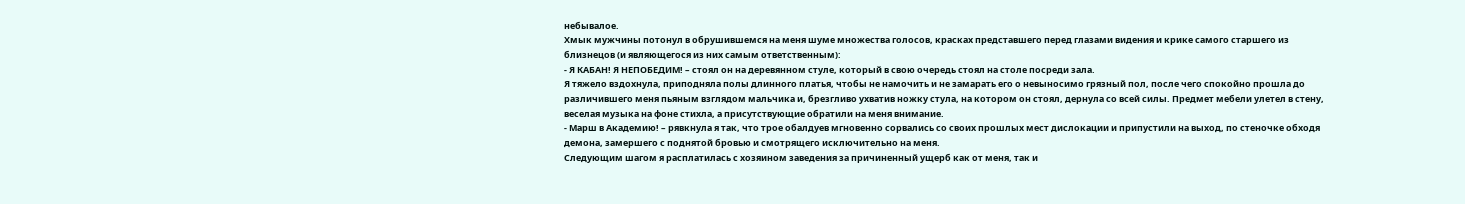небывалое.
Хмык мужчины потонул в обрушившемся на меня шуме множества голосов, красках представшего перед глазами видения и крике самого старшего из близнецов (и являющегося из них самым ответственным):
- Я КАБАН! Я НЕПОБЕДИМ! – стоял он на деревянном стуле, который в свою очередь стоял на столе посреди зала.
Я тяжело вздохнула, приподняла полы длинного платья, чтобы не намочить и не замарать его о невыносимо грязный пол, после чего спокойно прошла до различившего меня пьяным взглядом мальчика и, брезгливо ухватив ножку стула, на котором он стоял, дернула со всей силы. Предмет мебели улетел в стену, веселая музыка на фоне стихла, а присутствующие обратили на меня внимание.
- Марш в Академию! – рявкнула я так, что трое обалдуев мгновенно сорвались со своих прошлых мест дислокации и припустили на выход, по стеночке обходя демона, замершего с поднятой бровью и смотрящего исключительно на меня.
Следующим шагом я расплатилась с хозяином заведения за причиненный ущерб как от меня, так и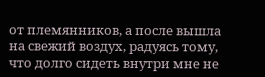от племянников, а после вышла на свежий воздух, радуясь тому, что долго сидеть внутри мне не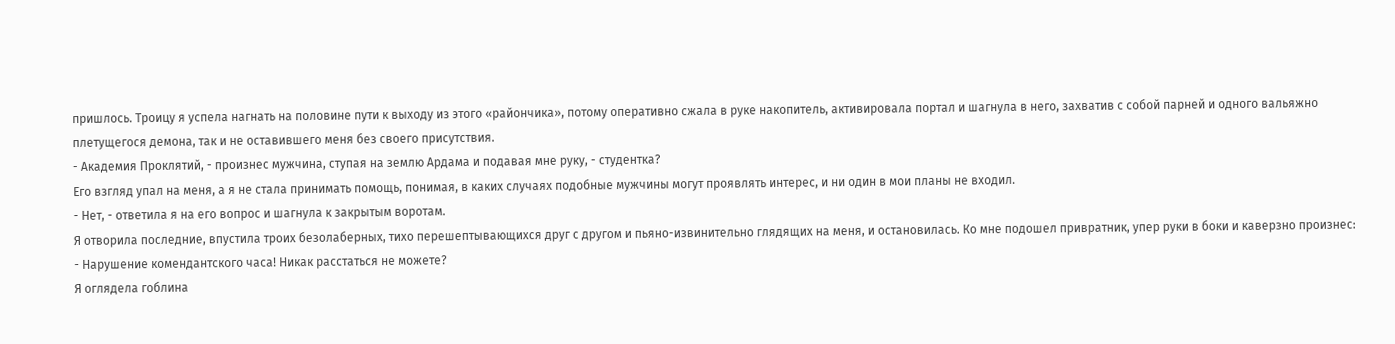пришлось. Троицу я успела нагнать на половине пути к выходу из этого «райончика», потому оперативно сжала в руке накопитель, активировала портал и шагнула в него, захватив с собой парней и одного вальяжно плетущегося демона, так и не оставившего меня без своего присутствия.
- Академия Проклятий, - произнес мужчина, ступая на землю Ардама и подавая мне руку, - студентка?
Его взгляд упал на меня, а я не стала принимать помощь, понимая, в каких случаях подобные мужчины могут проявлять интерес, и ни один в мои планы не входил.
- Нет, - ответила я на его вопрос и шагнула к закрытым воротам.
Я отворила последние, впустила троих безолаберных, тихо перешептывающихся друг с другом и пьяно-извинительно глядящих на меня, и остановилась. Ко мне подошел привратник, упер руки в боки и каверзно произнес:
- Нарушение комендантского часа! Никак расстаться не можете?
Я оглядела гоблина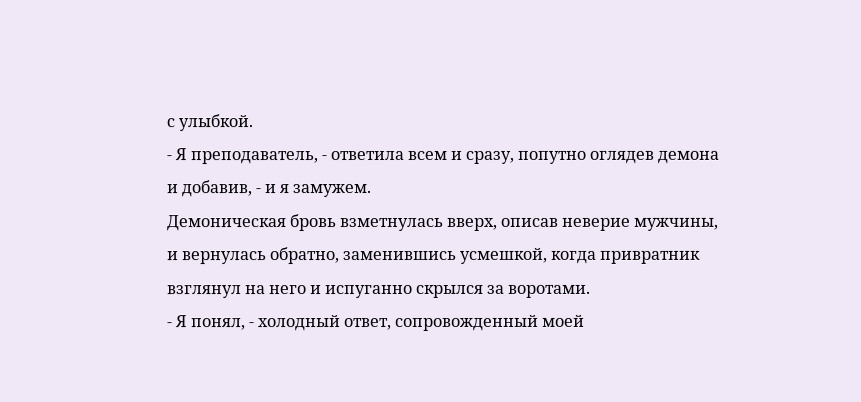с улыбкой.
- Я преподаватель, - ответила всем и сразу, попутно оглядев демона и добавив, - и я замужем.
Демоническая бровь взметнулась вверх, описав неверие мужчины, и вернулась обратно, заменившись усмешкой, когда привратник взглянул на него и испуганно скрылся за воротами.
- Я понял, - холодный ответ, сопровожденный моей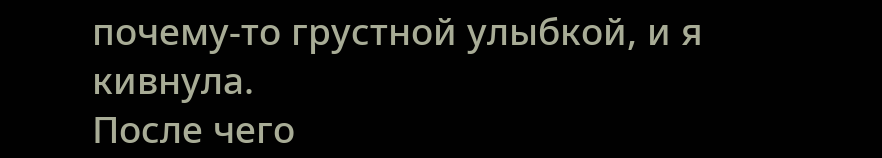почему-то грустной улыбкой, и я кивнула.
После чего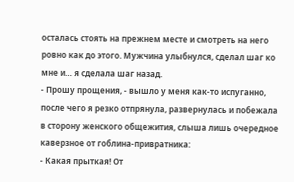осталась стоять на прежнем месте и смотреть на него ровно как до этого. Мужчина улыбнулся, сделал шаг ко мне и… я сделала шаг назад.
- Прошу прощения, - вышло у меня как-то испуганно, после чего я резко отпрянула, развернулась и побежала в сторону женского общежития, слыша лишь очередное каверзное от гоблина-привратника:
- Какая прыткая! От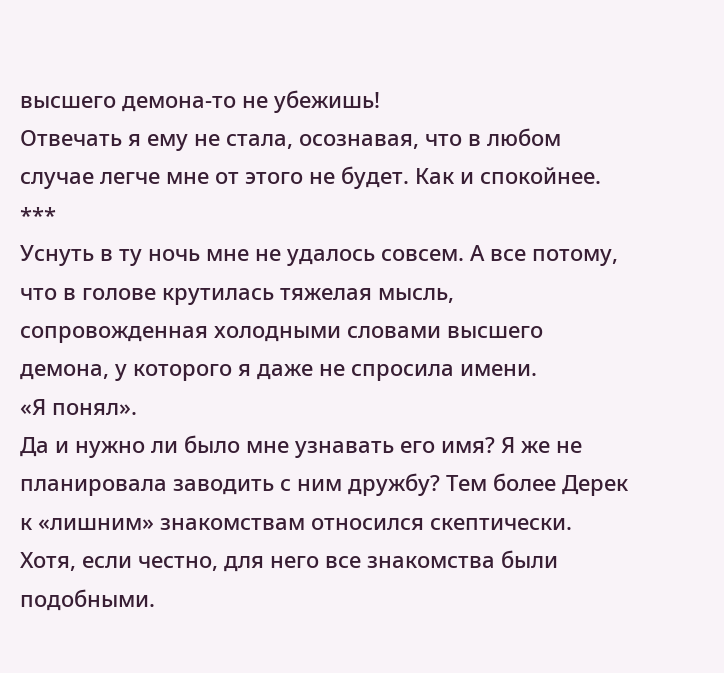высшего демона-то не убежишь!
Отвечать я ему не стала, осознавая, что в любом случае легче мне от этого не будет. Как и спокойнее.
***
Уснуть в ту ночь мне не удалось совсем. А все потому, что в голове крутилась тяжелая мысль, сопровожденная холодными словами высшего демона, у которого я даже не спросила имени.
«Я понял».
Да и нужно ли было мне узнавать его имя? Я же не планировала заводить с ним дружбу? Тем более Дерек к «лишним» знакомствам относился скептически. Хотя, если честно, для него все знакомства были подобными.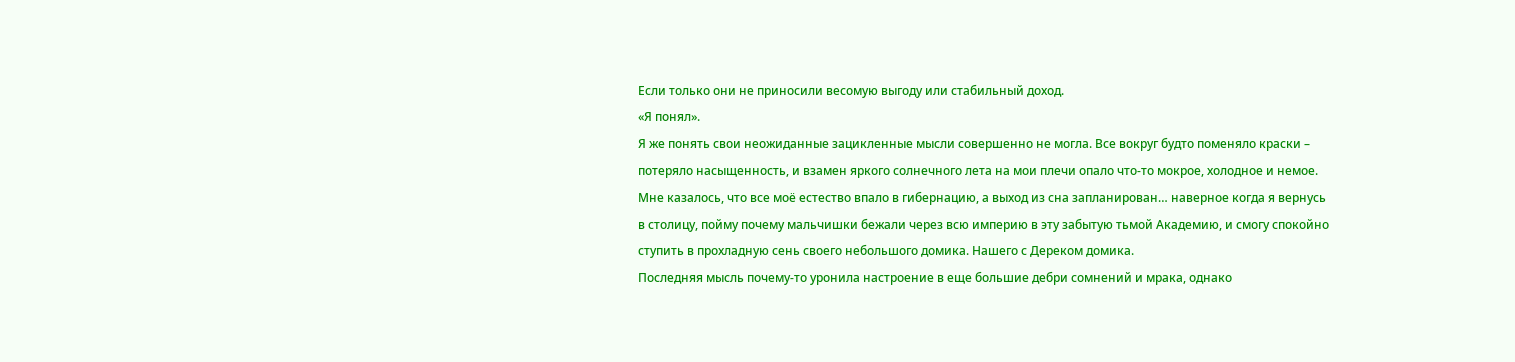Если только они не приносили весомую выгоду или стабильный доход.
«Я понял».
Я же понять свои неожиданные зацикленные мысли совершенно не могла. Все вокруг будто поменяло краски – потеряло насыщенность, и взамен яркого солнечного лета на мои плечи опало что-то мокрое, холодное и немое. Мне казалось, что все моё естество впало в гибернацию, а выход из сна запланирован… наверное когда я вернусь в столицу, пойму почему мальчишки бежали через всю империю в эту забытую тьмой Академию, и смогу спокойно ступить в прохладную сень своего небольшого домика. Нашего с Дереком домика.
Последняя мысль почему-то уронила настроение в еще большие дебри сомнений и мрака, однако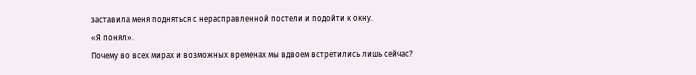заставила меня подняться с нерасправленной постели и подойти к окну.
«Я понял».
Почему во всех мирах и возможных временах мы вдвоем встретились лишь сейчас?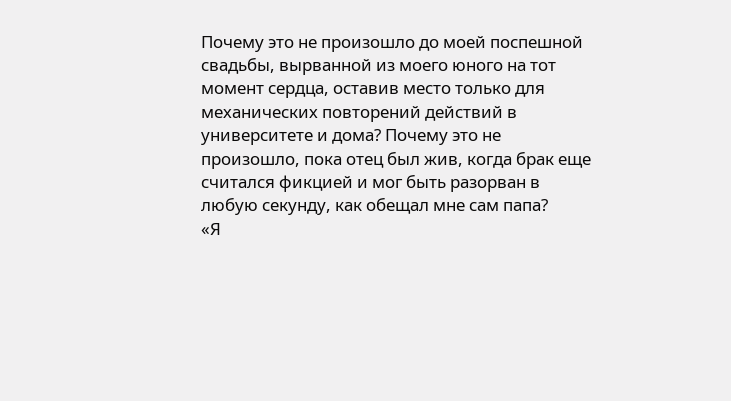Почему это не произошло до моей поспешной свадьбы, вырванной из моего юного на тот момент сердца, оставив место только для механических повторений действий в университете и дома? Почему это не произошло, пока отец был жив, когда брак еще считался фикцией и мог быть разорван в любую секунду, как обещал мне сам папа?
«Я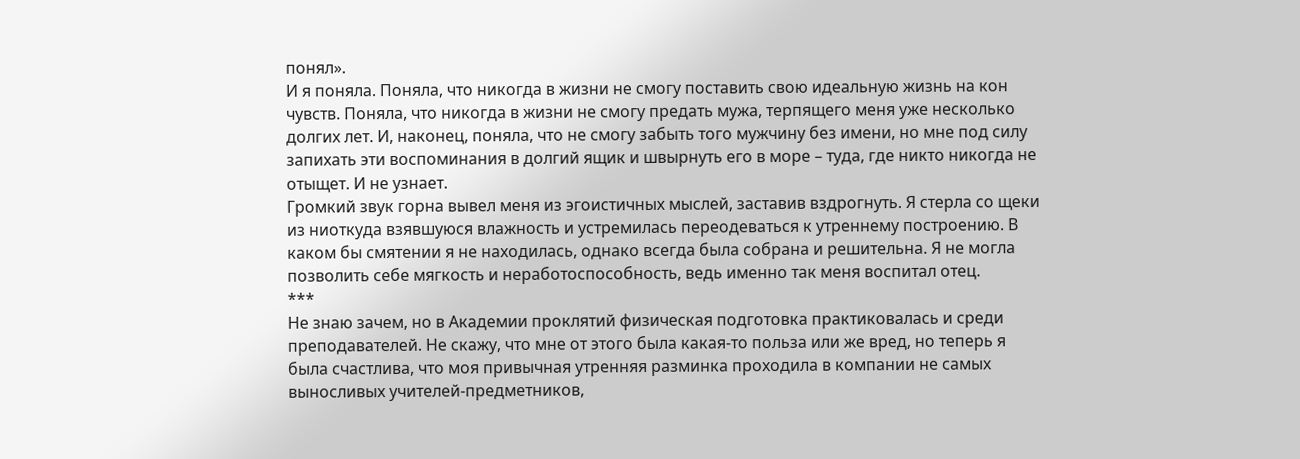понял».
И я поняла. Поняла, что никогда в жизни не смогу поставить свою идеальную жизнь на кон чувств. Поняла, что никогда в жизни не смогу предать мужа, терпящего меня уже несколько долгих лет. И, наконец, поняла, что не смогу забыть того мужчину без имени, но мне под силу запихать эти воспоминания в долгий ящик и швырнуть его в море – туда, где никто никогда не отыщет. И не узнает.
Громкий звук горна вывел меня из эгоистичных мыслей, заставив вздрогнуть. Я стерла со щеки из ниоткуда взявшуюся влажность и устремилась переодеваться к утреннему построению. В каком бы смятении я не находилась, однако всегда была собрана и решительна. Я не могла позволить себе мягкость и неработоспособность, ведь именно так меня воспитал отец.
***
Не знаю зачем, но в Академии проклятий физическая подготовка практиковалась и среди преподавателей. Не скажу, что мне от этого была какая-то польза или же вред, но теперь я была счастлива, что моя привычная утренняя разминка проходила в компании не самых выносливых учителей-предметников,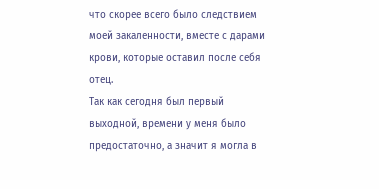что скорее всего было следствием моей закаленности, вместе с дарами крови, которые оставил после себя отец.
Так как сегодня был первый выходной, времени у меня было предостаточно, а значит я могла в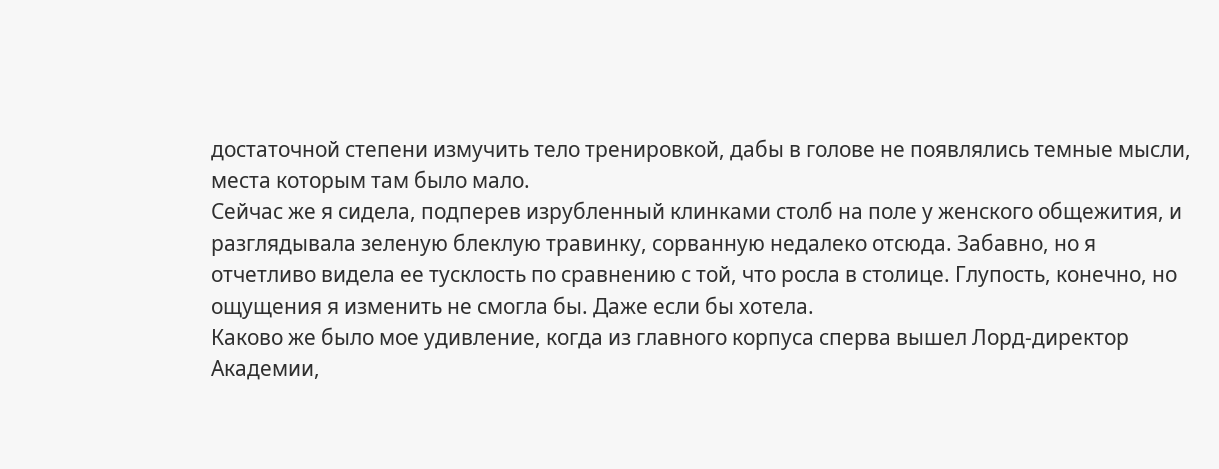достаточной степени измучить тело тренировкой, дабы в голове не появлялись темные мысли, места которым там было мало.
Сейчас же я сидела, подперев изрубленный клинками столб на поле у женского общежития, и разглядывала зеленую блеклую травинку, сорванную недалеко отсюда. Забавно, но я отчетливо видела ее тусклость по сравнению с той, что росла в столице. Глупость, конечно, но ощущения я изменить не смогла бы. Даже если бы хотела.
Каково же было мое удивление, когда из главного корпуса сперва вышел Лорд-директор Академии,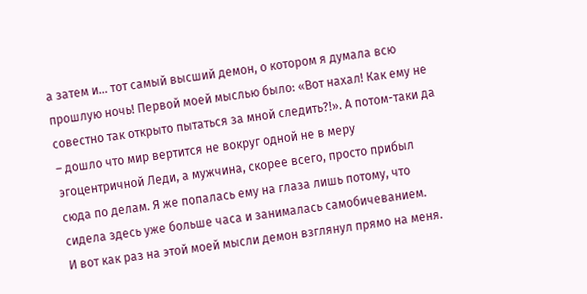а затем и… тот самый высший демон, о котором я думала всю прошлую ночь! Первой моей мыслью было: «Вот нахал! Как ему не совестно так открыто пытаться за мной следить?!». А потом-таки да – дошло что мир вертится не вокруг одной не в меру эгоцентричной Леди, а мужчина, скорее всего, просто прибыл сюда по делам. Я же попалась ему на глаза лишь потому, что сидела здесь уже больше часа и занималась самобичеванием.
И вот как раз на этой моей мысли демон взглянул прямо на меня.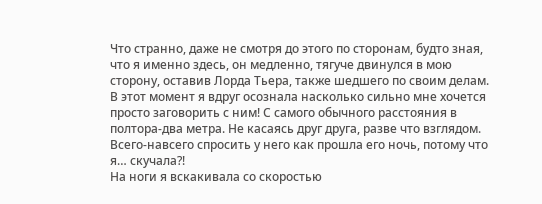Что странно, даже не смотря до этого по сторонам, будто зная, что я именно здесь, он медленно, тягуче двинулся в мою сторону, оставив Лорда Тьера, также шедшего по своим делам.
В этот момент я вдруг осознала насколько сильно мне хочется просто заговорить с ним! С самого обычного расстояния в полтора-два метра. Не касаясь друг друга, разве что взглядом. Всего-навсего спросить у него как прошла его ночь, потому что я… скучала?!
На ноги я вскакивала со скоростью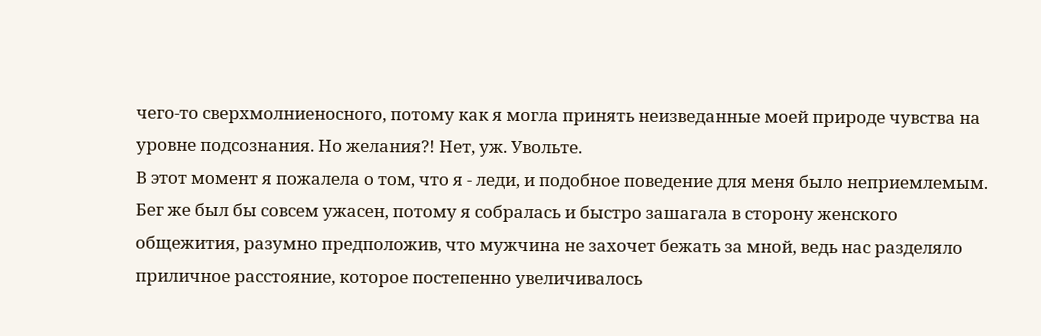чего-то сверхмолниеносного, потому как я могла принять неизведанные моей природе чувства на уровне подсознания. Но желания?! Нет, уж. Увольте.
В этот момент я пожалела о том, что я - леди, и подобное поведение для меня было неприемлемым. Бег же был бы совсем ужасен, потому я собралась и быстро зашагала в сторону женского общежития, разумно предположив, что мужчина не захочет бежать за мной, ведь нас разделяло приличное расстояние, которое постепенно увеличивалось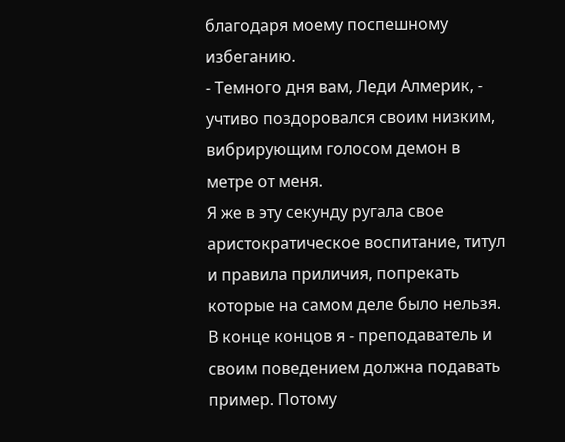благодаря моему поспешному избеганию.
- Темного дня вам, Леди Алмерик, - учтиво поздоровался своим низким, вибрирующим голосом демон в метре от меня.
Я же в эту секунду ругала свое аристократическое воспитание, титул и правила приличия, попрекать которые на самом деле было нельзя. В конце концов я - преподаватель и своим поведением должна подавать пример. Потому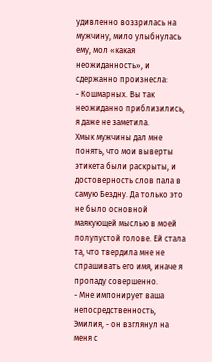удивленно воззрилась на мужчину, мило улыбнулась ему, мол «какая неожиданность», и сдержанно произнесла:
- Кошмарных. Вы так неожиданно приблизились, я даже не заметила.
Хмык мужчины дал мне понять, что мои выверты этикета были раскрыты, и достоверность слов пала в самую Бездну. Да только это не было основной маякующей мыслью в моей полупустой голове. Ей стала та, что твердила мне не спрашивать его имя, иначе я пропаду совершенно.
- Мне импонирует ваша непосредственность, Эмилия, - он взглянул на меня с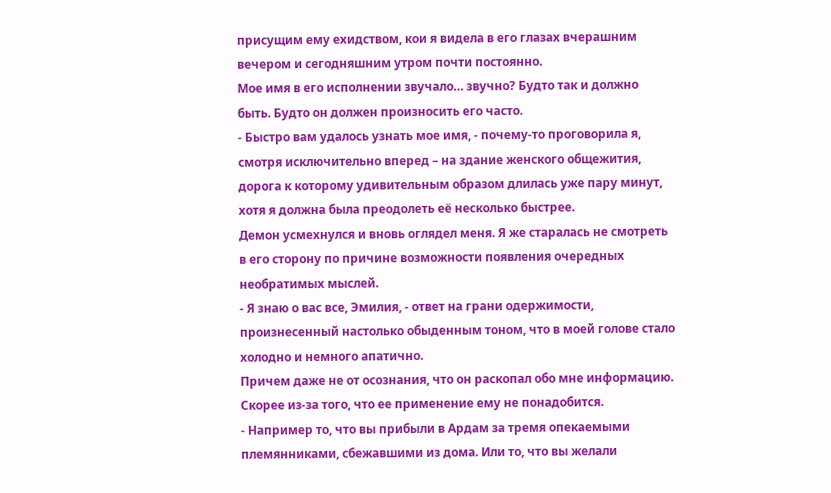присущим ему ехидством, кои я видела в его глазах вчерашним вечером и сегодняшним утром почти постоянно.
Мое имя в его исполнении звучало… звучно? Будто так и должно быть. Будто он должен произносить его часто.
- Быстро вам удалось узнать мое имя, - почему-то проговорила я, смотря исключительно вперед – на здание женского общежития, дорога к которому удивительным образом длилась уже пару минут, хотя я должна была преодолеть её несколько быстрее.
Демон усмехнулся и вновь оглядел меня. Я же старалась не смотреть в его сторону по причине возможности появления очередных необратимых мыслей.
- Я знаю о вас все, Эмилия, - ответ на грани одержимости, произнесенный настолько обыденным тоном, что в моей голове стало холодно и немного апатично.
Причем даже не от осознания, что он раскопал обо мне информацию. Скорее из-за того, что ее применение ему не понадобится.
- Например то, что вы прибыли в Ардам за тремя опекаемыми племянниками, сбежавшими из дома. Или то, что вы желали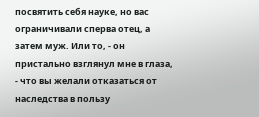посвятить себя науке, но вас ограничивали сперва отец, а затем муж. Или то, - он пристально взглянул мне в глаза, - что вы желали отказаться от наследства в пользу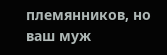племянников, но ваш муж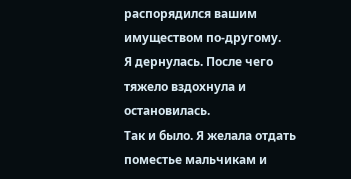распорядился вашим имуществом по-другому.
Я дернулась. После чего тяжело вздохнула и остановилась.
Так и было. Я желала отдать поместье мальчикам и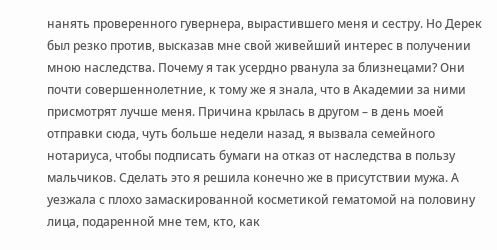нанять проверенного гувернера, вырастившего меня и сестру. Но Дерек был резко против, высказав мне свой живейший интерес в получении мною наследства. Почему я так усердно рванула за близнецами? Они почти совершеннолетние, к тому же я знала, что в Академии за ними присмотрят лучше меня. Причина крылась в другом – в день моей отправки сюда, чуть больше недели назад, я вызвала семейного нотариуса, чтобы подписать бумаги на отказ от наследства в пользу мальчиков. Сделать это я решила конечно же в присутствии мужа. А уезжала с плохо замаскированной косметикой гематомой на половину лица, подаренной мне тем, кто, как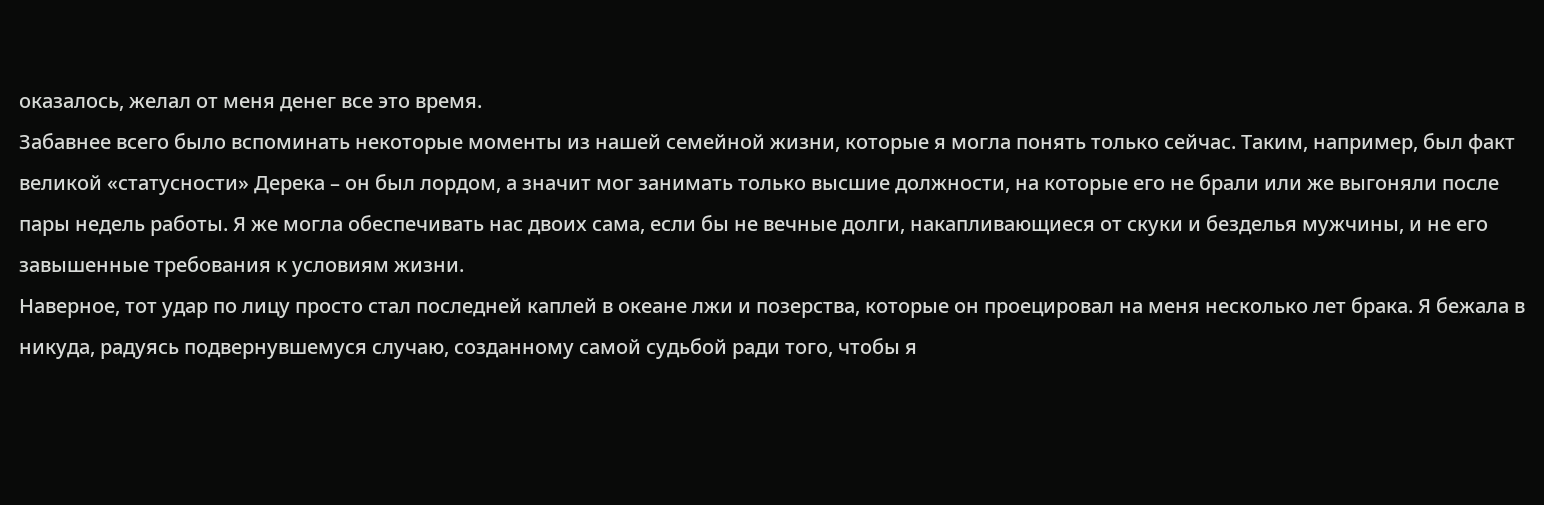оказалось, желал от меня денег все это время.
Забавнее всего было вспоминать некоторые моменты из нашей семейной жизни, которые я могла понять только сейчас. Таким, например, был факт великой «статусности» Дерека – он был лордом, а значит мог занимать только высшие должности, на которые его не брали или же выгоняли после пары недель работы. Я же могла обеспечивать нас двоих сама, если бы не вечные долги, накапливающиеся от скуки и безделья мужчины, и не его завышенные требования к условиям жизни.
Наверное, тот удар по лицу просто стал последней каплей в океане лжи и позерства, которые он проецировал на меня несколько лет брака. Я бежала в никуда, радуясь подвернувшемуся случаю, созданному самой судьбой ради того, чтобы я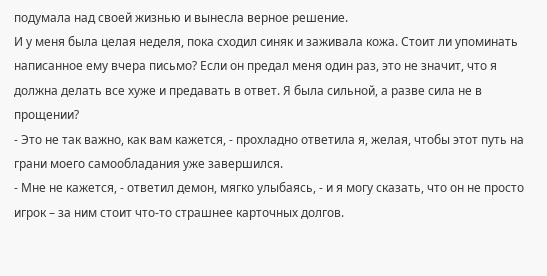подумала над своей жизнью и вынесла верное решение.
И у меня была целая неделя, пока сходил синяк и заживала кожа. Стоит ли упоминать написанное ему вчера письмо? Если он предал меня один раз, это не значит, что я должна делать все хуже и предавать в ответ. Я была сильной, а разве сила не в прощении?
- Это не так важно, как вам кажется, - прохладно ответила я, желая, чтобы этот путь на грани моего самообладания уже завершился.
- Мне не кажется, - ответил демон, мягко улыбаясь, - и я могу сказать, что он не просто игрок – за ним стоит что-то страшнее карточных долгов.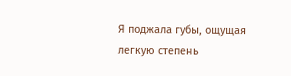Я поджала губы, ощущая легкую степень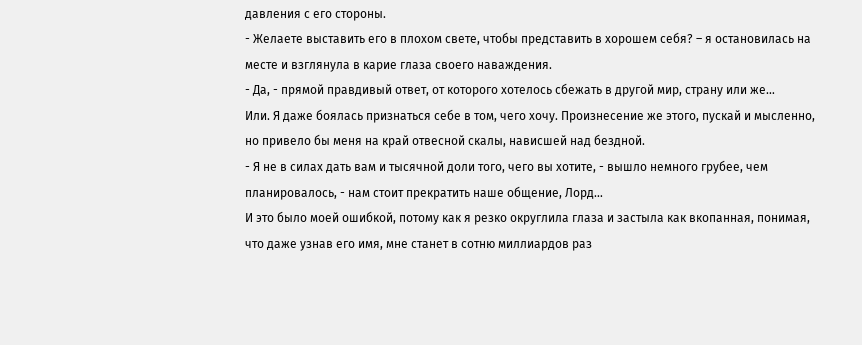давления с его стороны.
- Желаете выставить его в плохом свете, чтобы представить в хорошем себя? – я остановилась на месте и взглянула в карие глаза своего наваждения.
- Да, - прямой правдивый ответ, от которого хотелось сбежать в другой мир, страну или же…
Или. Я даже боялась признаться себе в том, чего хочу. Произнесение же этого, пускай и мысленно, но привело бы меня на край отвесной скалы, нависшей над бездной.
- Я не в силах дать вам и тысячной доли того, чего вы хотите, - вышло немного грубее, чем планировалось, - нам стоит прекратить наше общение, Лорд…
И это было моей ошибкой, потому как я резко округлила глаза и застыла как вкопанная, понимая, что даже узнав его имя, мне станет в сотню миллиардов раз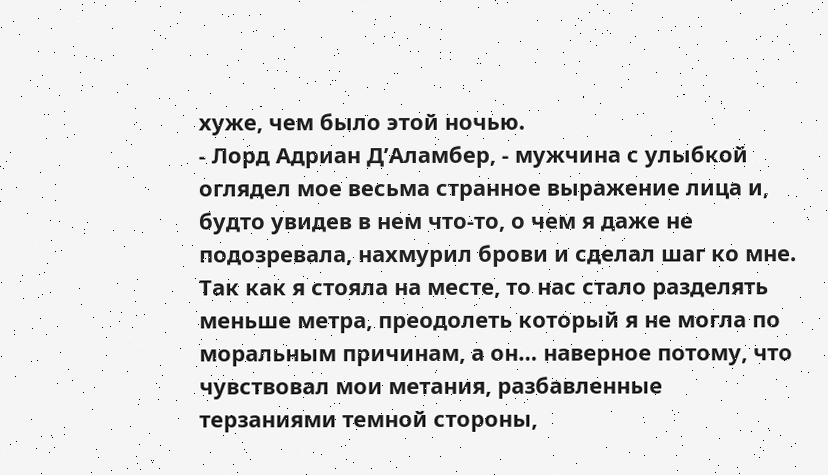хуже, чем было этой ночью.
- Лорд Адриан Д’Аламбер, - мужчина с улыбкой оглядел мое весьма странное выражение лица и, будто увидев в нем что-то, о чем я даже не подозревала, нахмурил брови и сделал шаг ко мне.
Так как я стояла на месте, то нас стало разделять меньше метра, преодолеть который я не могла по моральным причинам, а он… наверное потому, что чувствовал мои метания, разбавленные терзаниями темной стороны,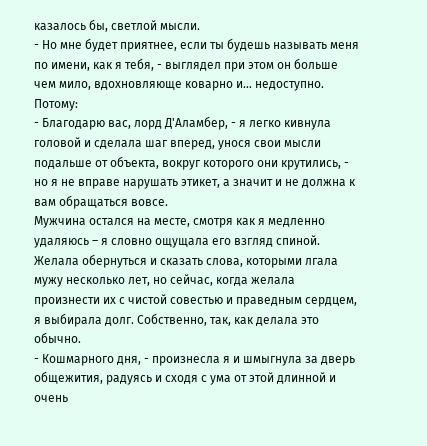казалось бы, светлой мысли.
- Но мне будет приятнее, если ты будешь называть меня по имени, как я тебя, - выглядел при этом он больше чем мило, вдохновляюще коварно и… недоступно.
Потому:
- Благодарю вас, лорд Д'Аламбер, - я легко кивнула головой и сделала шаг вперед, унося свои мысли подальше от объекта, вокруг которого они крутились, - но я не вправе нарушать этикет, а значит и не должна к вам обращаться вовсе.
Мужчина остался на месте, смотря как я медленно удаляюсь – я словно ощущала его взгляд спиной. Желала обернуться и сказать слова, которыми лгала мужу несколько лет, но сейчас, когда желала произнести их с чистой совестью и праведным сердцем, я выбирала долг. Собственно, так, как делала это обычно.
- Кошмарного дня, - произнесла я и шмыгнула за дверь общежития, радуясь и сходя с ума от этой длинной и очень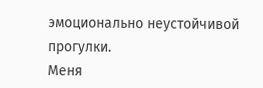эмоционально неустойчивой прогулки.
Меня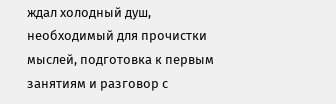ждал холодный душ, необходимый для прочистки мыслей, подготовка к первым занятиям и разговор с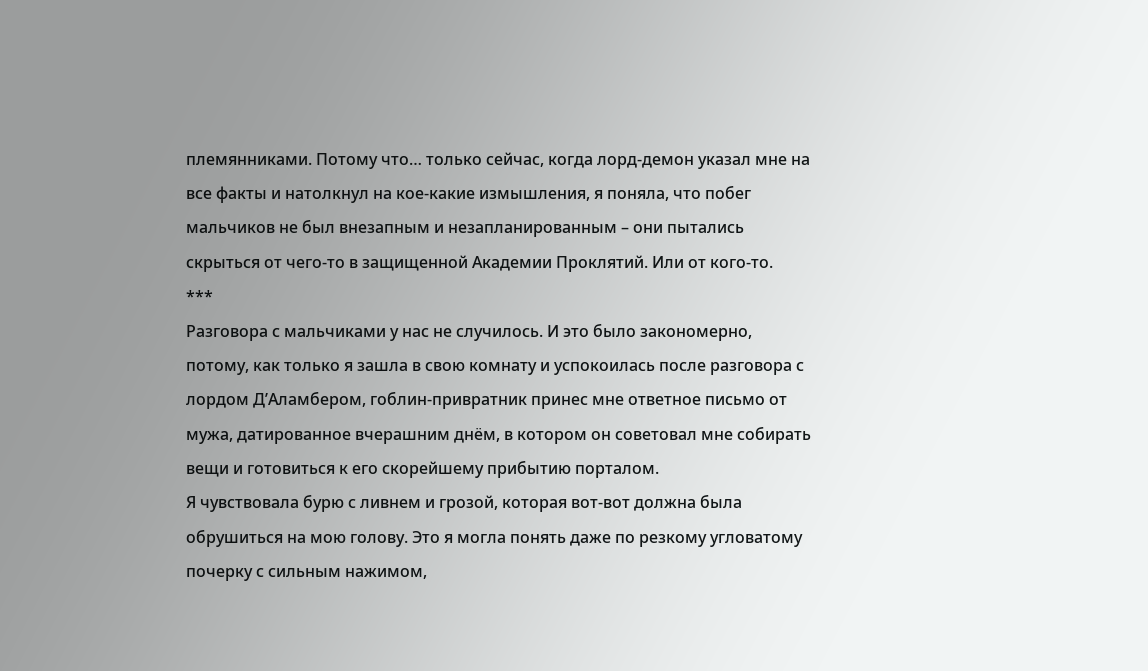племянниками. Потому что… только сейчас, когда лорд-демон указал мне на все факты и натолкнул на кое-какие измышления, я поняла, что побег мальчиков не был внезапным и незапланированным – они пытались скрыться от чего-то в защищенной Академии Проклятий. Или от кого-то.
***
Разговора с мальчиками у нас не случилось. И это было закономерно, потому, как только я зашла в свою комнату и успокоилась после разговора с лордом Д’Аламбером, гоблин-привратник принес мне ответное письмо от мужа, датированное вчерашним днём, в котором он советовал мне собирать вещи и готовиться к его скорейшему прибытию порталом.
Я чувствовала бурю с ливнем и грозой, которая вот-вот должна была обрушиться на мою голову. Это я могла понять даже по резкому угловатому почерку с сильным нажимом,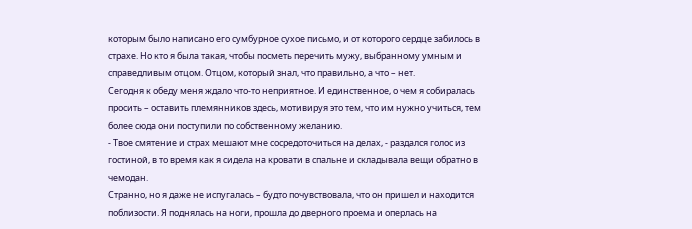которым было написано его сумбурное сухое письмо, и от которого сердце забилось в страхе. Но кто я была такая, чтобы посметь перечить мужу, выбранному умным и справедливым отцом. Отцом, который знал, что правильно, а что – нет.
Сегодня к обеду меня ждало что-то неприятное. И единственное, о чем я собиралась просить – оставить племянников здесь, мотивируя это тем, что им нужно учиться, тем более сюда они поступили по собственному желанию.
- Твое смятение и страх мешают мне сосредоточиться на делах, - раздался голос из гостиной, в то время как я сидела на кровати в спальне и складывала вещи обратно в чемодан.
Странно, но я даже не испугалась – будто почувствовала, что он пришел и находится поблизости. Я поднялась на ноги, прошла до дверного проема и оперлась на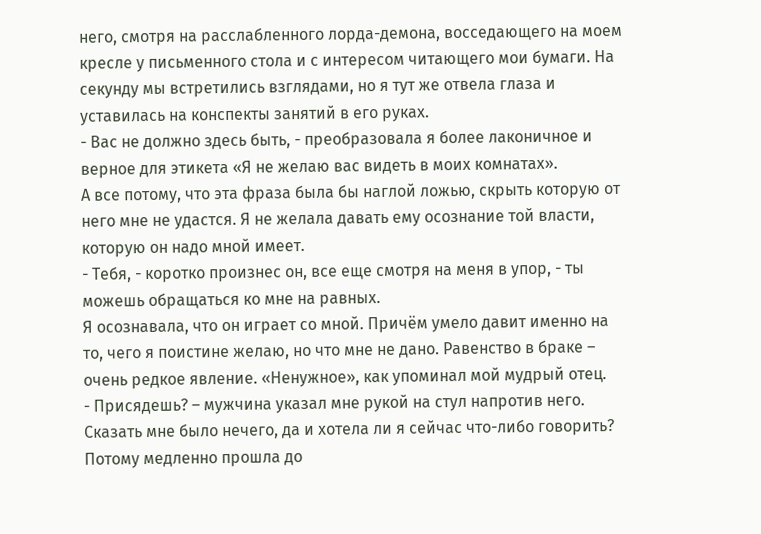него, смотря на расслабленного лорда-демона, восседающего на моем кресле у письменного стола и с интересом читающего мои бумаги. На секунду мы встретились взглядами, но я тут же отвела глаза и уставилась на конспекты занятий в его руках.
- Вас не должно здесь быть, - преобразовала я более лаконичное и верное для этикета «Я не желаю вас видеть в моих комнатах».
А все потому, что эта фраза была бы наглой ложью, скрыть которую от него мне не удастся. Я не желала давать ему осознание той власти, которую он надо мной имеет.
- Тебя, - коротко произнес он, все еще смотря на меня в упор, - ты можешь обращаться ко мне на равных.
Я осознавала, что он играет со мной. Причём умело давит именно на то, чего я поистине желаю, но что мне не дано. Равенство в браке – очень редкое явление. «Ненужное», как упоминал мой мудрый отец.
- Присядешь? – мужчина указал мне рукой на стул напротив него.
Сказать мне было нечего, да и хотела ли я сейчас что-либо говорить? Потому медленно прошла до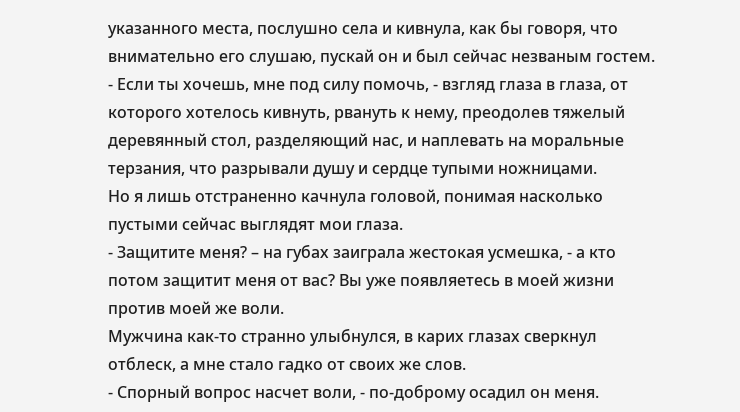указанного места, послушно села и кивнула, как бы говоря, что внимательно его слушаю, пускай он и был сейчас незваным гостем.
- Если ты хочешь, мне под силу помочь, - взгляд глаза в глаза, от которого хотелось кивнуть, рвануть к нему, преодолев тяжелый деревянный стол, разделяющий нас, и наплевать на моральные терзания, что разрывали душу и сердце тупыми ножницами.
Но я лишь отстраненно качнула головой, понимая насколько пустыми сейчас выглядят мои глаза.
- Защитите меня? – на губах заиграла жестокая усмешка, - а кто потом защитит меня от вас? Вы уже появляетесь в моей жизни против моей же воли.
Мужчина как-то странно улыбнулся, в карих глазах сверкнул отблеск, а мне стало гадко от своих же слов.
- Спорный вопрос насчет воли, - по-доброму осадил он меня.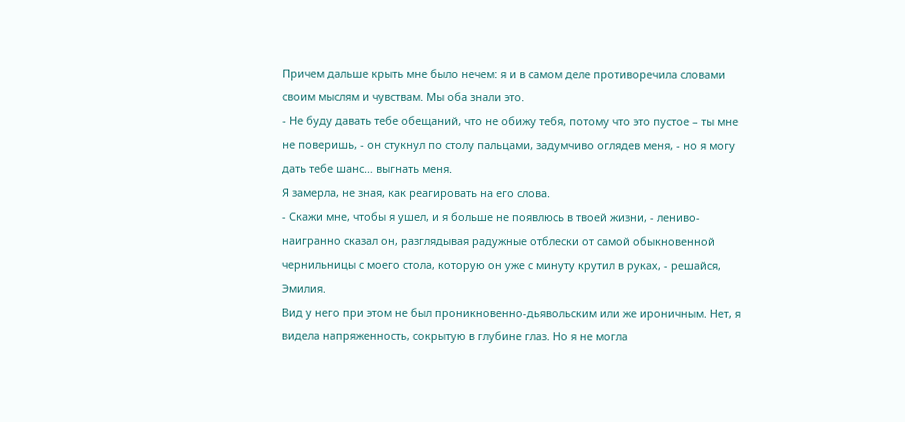Причем дальше крыть мне было нечем: я и в самом деле противоречила словами своим мыслям и чувствам. Мы оба знали это.
- Не буду давать тебе обещаний, что не обижу тебя, потому что это пустое – ты мне не поверишь, - он стукнул по столу пальцами, задумчиво оглядев меня, - но я могу дать тебе шанс… выгнать меня.
Я замерла, не зная, как реагировать на его слова.
- Скажи мне, чтобы я ушел, и я больше не появлюсь в твоей жизни, - лениво-наигранно сказал он, разглядывая радужные отблески от самой обыкновенной чернильницы с моего стола, которую он уже с минуту крутил в руках, - решайся, Эмилия.
Вид у него при этом не был проникновенно-дьявольским или же ироничным. Нет, я видела напряженность, сокрытую в глубине глаз. Но я не могла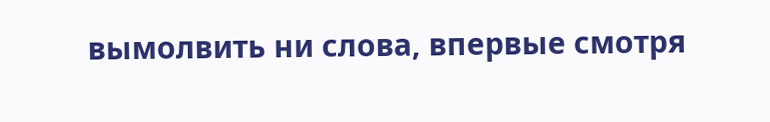вымолвить ни слова, впервые смотря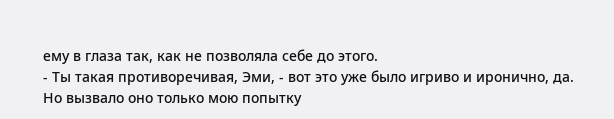ему в глаза так, как не позволяла себе до этого.
- Ты такая противоречивая, Эми, - вот это уже было игриво и иронично, да.
Но вызвало оно только мою попытку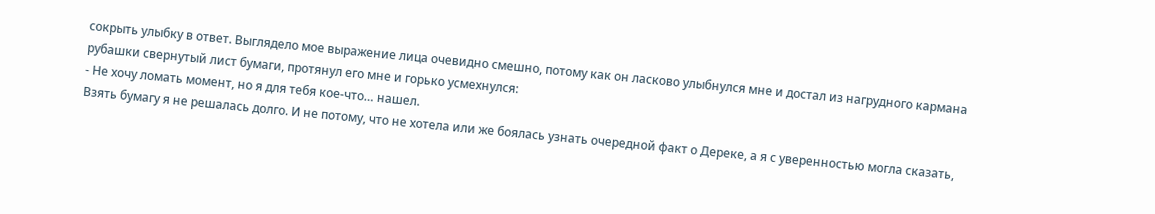сокрыть улыбку в ответ. Выглядело мое выражение лица очевидно смешно, потому как он ласково улыбнулся мне и достал из нагрудного кармана рубашки свернутый лист бумаги, протянул его мне и горько усмехнулся:
- Не хочу ломать момент, но я для тебя кое-что… нашел.
Взять бумагу я не решалась долго. И не потому, что не хотела или же боялась узнать очередной факт о Дереке, а я с уверенностью могла сказать,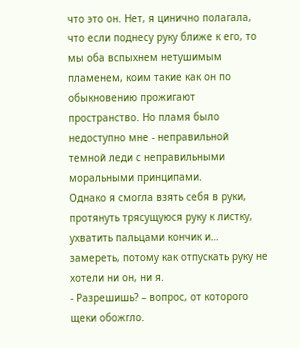что это он. Нет, я цинично полагала, что если поднесу руку ближе к его, то мы оба вспыхнем нетушимым пламенем, коим такие как он по обыкновению прожигают пространство. Но пламя было недоступно мне - неправильной темной леди с неправильными моральными принципами.
Однако я смогла взять себя в руки, протянуть трясущуюся руку к листку, ухватить пальцами кончик и… замереть, потому как отпускать руку не хотели ни он, ни я.
- Разрешишь? – вопрос, от которого щеки обожгло.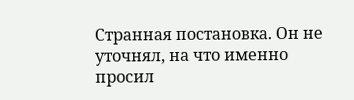Странная постановка. Он не уточнял, на что именно просил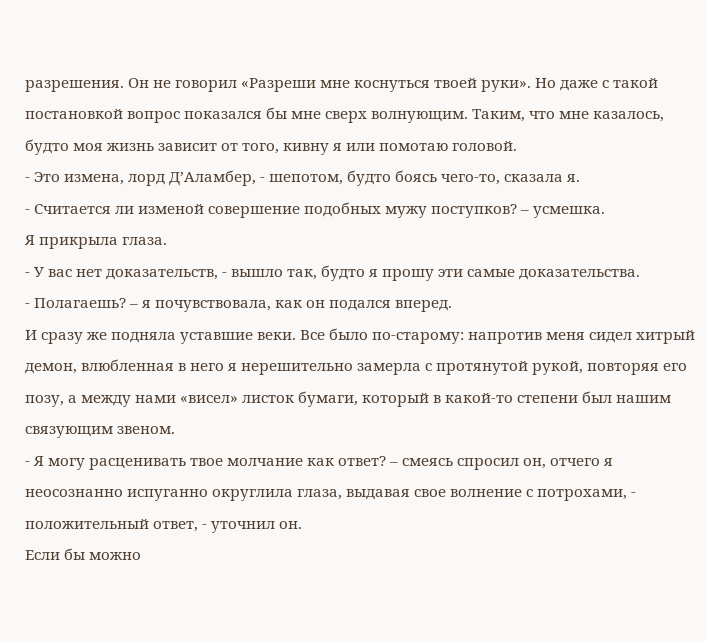разрешения. Он не говорил «Разреши мне коснуться твоей руки». Но даже с такой постановкой вопрос показался бы мне сверх волнующим. Таким, что мне казалось, будто моя жизнь зависит от того, кивну я или помотаю головой.
- Это измена, лорд Д’Аламбер, - шепотом, будто боясь чего-то, сказала я.
- Считается ли изменой совершение подобных мужу поступков? – усмешка.
Я прикрыла глаза.
- У вас нет доказательств, - вышло так, будто я прошу эти самые доказательства.
- Полагаешь? – я почувствовала, как он подался вперед.
И сразу же подняла уставшие веки. Все было по-старому: напротив меня сидел хитрый демон, влюбленная в него я нерешительно замерла с протянутой рукой, повторяя его позу, а между нами «висел» листок бумаги, который в какой-то степени был нашим связующим звеном.
- Я могу расценивать твое молчание как ответ? – смеясь спросил он, отчего я неосознанно испуганно округлила глаза, выдавая свое волнение с потрохами, - положительный ответ, - уточнил он.
Если бы можно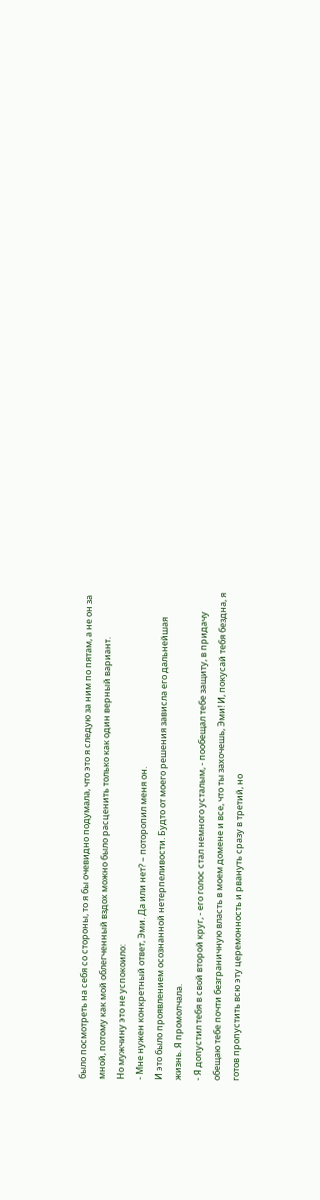было посмотреть на себя со стороны, то я бы очевидно подумала, что это я следую за ним по пятам, а не он за мной, потому как мой облегченный вздох можно было расценить только как один верный вариант.
Но мужчину это не успокоило:
- Мне нужен конкретный ответ, Эми. Да или нет? – поторопил меня он.
И это было проявлением осознанной нетерпеливости. Будто от моего решения зависла его дальнейшая жизнь. Я промолчала.
- Я допустил тебя в свой второй круг, - его голос стал немного усталым, - пообещал тебе защиту, в придачу обещаю тебе почти безграничную власть в моем домене и все, что ты захочешь, Эми! И, покусай тебя бездна, я готов пропустить всю эту церемонность и рвануть сразу в третий, но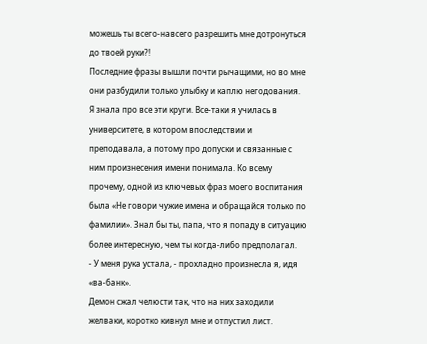можешь ты всего-навсего разрешить мне дотронуться до твоей руки?!
Последние фразы вышли почти рычащими, но во мне они разбудили только улыбку и каплю негодования.
Я знала про все эти круги. Все-таки я училась в университете, в котором впоследствии и преподавала, а потому про допуски и связанные с ним произнесения имени понимала. Ко всему прочему, одной из ключевых фраз моего воспитания была «Не говори чужие имена и обращайся только по фамилии». Знал бы ты, папа, что я попаду в ситуацию более интересную, чем ты когда-либо предполагал.
- У меня рука устала, - прохладно произнесла я, идя «ва-банк».
Демон сжал челюсти так, что на них заходили желваки, коротко кивнул мне и отпустил лист.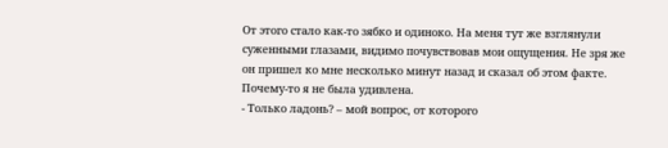От этого стало как-то зябко и одиноко. На меня тут же взглянули суженными глазами, видимо почувствовав мои ощущения. Не зря же он пришел ко мне несколько минут назад и сказал об этом факте. Почему-то я не была удивлена.
- Только ладонь? – мой вопрос, от которого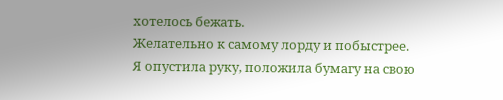хотелось бежать.
Желательно к самому лорду и побыстрее.
Я опустила руку, положила бумагу на свою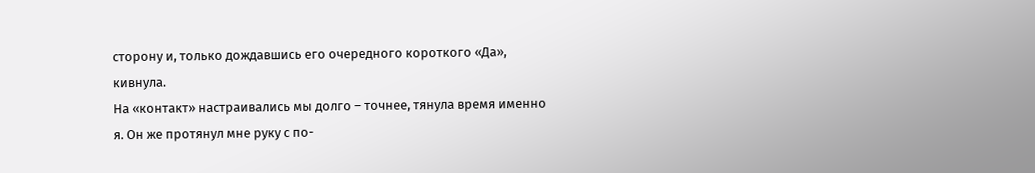сторону и, только дождавшись его очередного короткого «Да», кивнула.
На «контакт» настраивались мы долго – точнее, тянула время именно я. Он же протянул мне руку с по-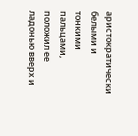аристократически белыми и тонкими пальцами, положил ее ладонью вверх и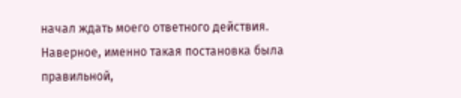начал ждать моего ответного действия. Наверное, именно такая постановка была правильной,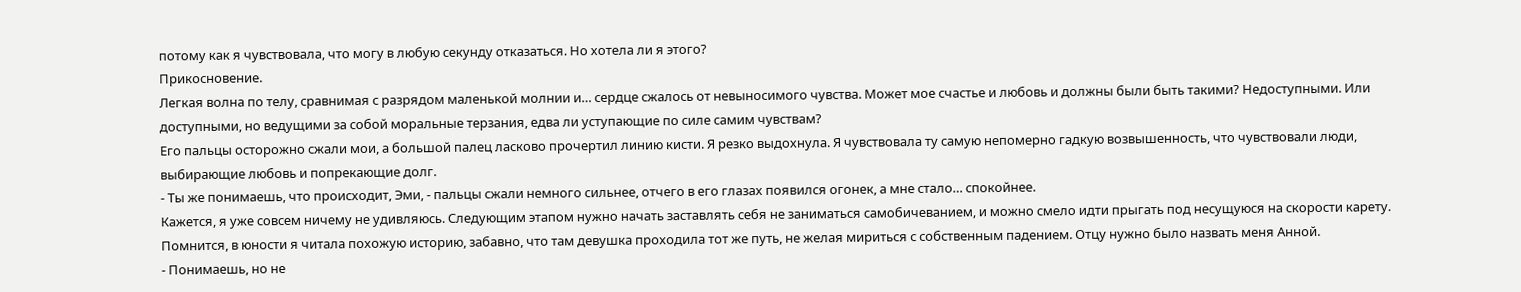потому как я чувствовала, что могу в любую секунду отказаться. Но хотела ли я этого?
Прикосновение.
Легкая волна по телу, сравнимая с разрядом маленькой молнии и… сердце сжалось от невыносимого чувства. Может мое счастье и любовь и должны были быть такими? Недоступными. Или доступными, но ведущими за собой моральные терзания, едва ли уступающие по силе самим чувствам?
Его пальцы осторожно сжали мои, а большой палец ласково прочертил линию кисти. Я резко выдохнула. Я чувствовала ту самую непомерно гадкую возвышенность, что чувствовали люди, выбирающие любовь и попрекающие долг.
- Ты же понимаешь, что происходит, Эми, - пальцы сжали немного сильнее, отчего в его глазах появился огонек, а мне стало… спокойнее.
Кажется, я уже совсем ничему не удивляюсь. Следующим этапом нужно начать заставлять себя не заниматься самобичеванием, и можно смело идти прыгать под несущуюся на скорости карету. Помнится, в юности я читала похожую историю, забавно, что там девушка проходила тот же путь, не желая мириться с собственным падением. Отцу нужно было назвать меня Анной.
- Понимаешь, но не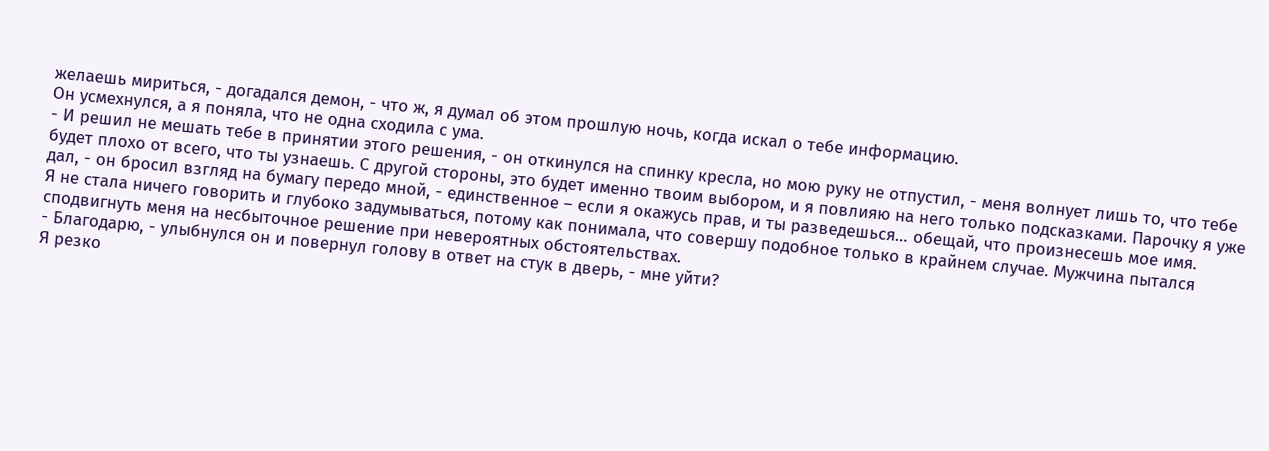желаешь мириться, - догадался демон, - что ж, я думал об этом прошлую ночь, когда искал о тебе информацию.
Он усмехнулся, а я поняла, что не одна сходила с ума.
- И решил не мешать тебе в принятии этого решения, - он откинулся на спинку кресла, но мою руку не отпустил, - меня волнует лишь то, что тебе будет плохо от всего, что ты узнаешь. С другой стороны, это будет именно твоим выбором, и я повлияю на него только подсказками. Парочку я уже дал, - он бросил взгляд на бумагу передо мной, - единственное – если я окажусь прав, и ты разведешься… обещай, что произнесешь мое имя.
Я не стала ничего говорить и глубоко задумываться, потому как понимала, что совершу подобное только в крайнем случае. Мужчина пытался сподвигнуть меня на несбыточное решение при невероятных обстоятельствах.
- Благодарю, - улыбнулся он и повернул голову в ответ на стук в дверь, - мне уйти?
Я резко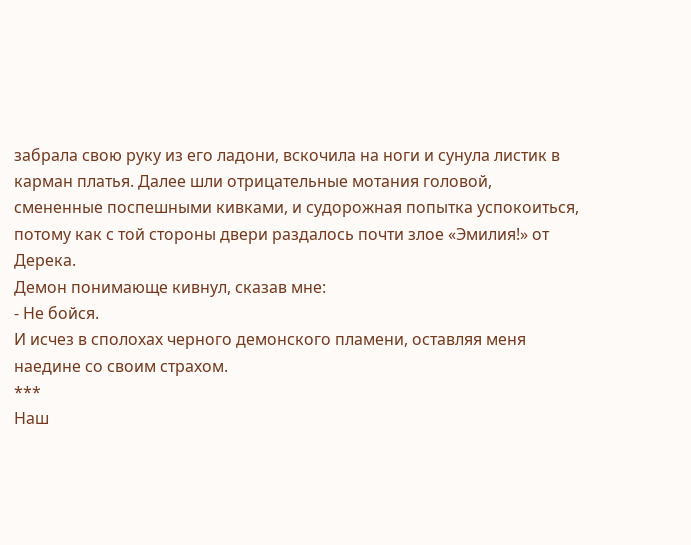забрала свою руку из его ладони, вскочила на ноги и сунула листик в карман платья. Далее шли отрицательные мотания головой, смененные поспешными кивками, и судорожная попытка успокоиться, потому как с той стороны двери раздалось почти злое «Эмилия!» от Дерека.
Демон понимающе кивнул, сказав мне:
- Не бойся.
И исчез в сполохах черного демонского пламени, оставляя меня наедине со своим страхом.
***
Наш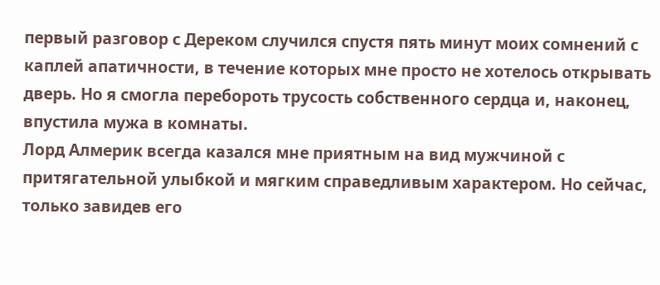первый разговор с Дереком случился спустя пять минут моих сомнений с каплей апатичности, в течение которых мне просто не хотелось открывать дверь. Но я смогла перебороть трусость собственного сердца и, наконец, впустила мужа в комнаты.
Лорд Алмерик всегда казался мне приятным на вид мужчиной с притягательной улыбкой и мягким справедливым характером. Но сейчас, только завидев его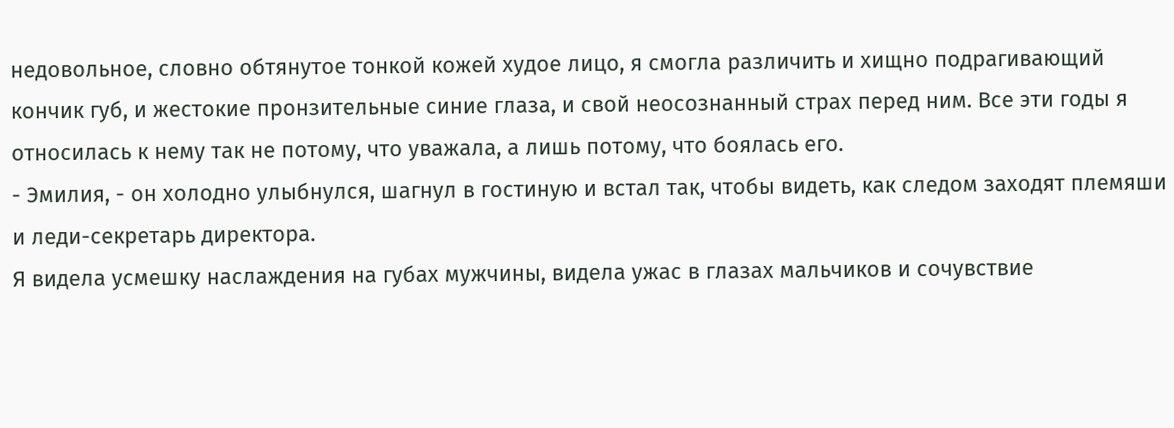недовольное, словно обтянутое тонкой кожей худое лицо, я смогла различить и хищно подрагивающий кончик губ, и жестокие пронзительные синие глаза, и свой неосознанный страх перед ним. Все эти годы я относилась к нему так не потому, что уважала, а лишь потому, что боялась его.
- Эмилия, - он холодно улыбнулся, шагнул в гостиную и встал так, чтобы видеть, как следом заходят племяши и леди-секретарь директора.
Я видела усмешку наслаждения на губах мужчины, видела ужас в глазах мальчиков и сочувствие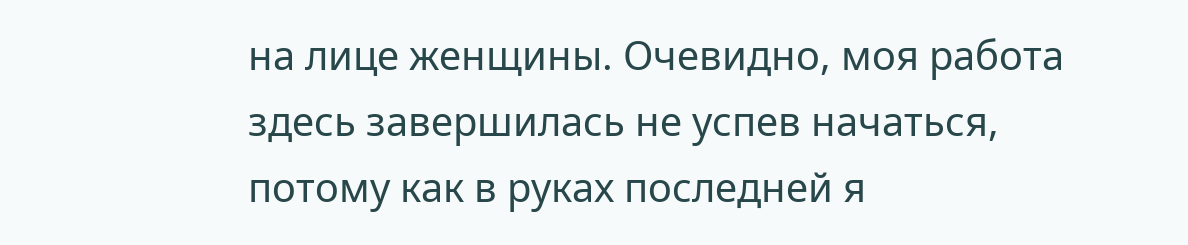на лице женщины. Очевидно, моя работа здесь завершилась не успев начаться, потому как в руках последней я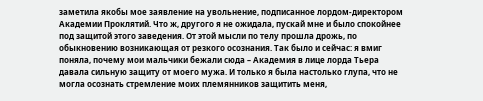заметила якобы мое заявление на увольнение, подписанное лордом-директором Академии Проклятий. Что ж, другого я не ожидала, пускай мне и было спокойнее под защитой этого заведения. От этой мысли по телу прошла дрожь, по обыкновению возникающая от резкого осознания. Так было и сейчас: я вмиг поняла, почему мои мальчики бежали сюда – Академия в лице лорда Тьера давала сильную защиту от моего мужа. И только я была настолько глупа, что не могла осознать стремление моих племянников защитить меня,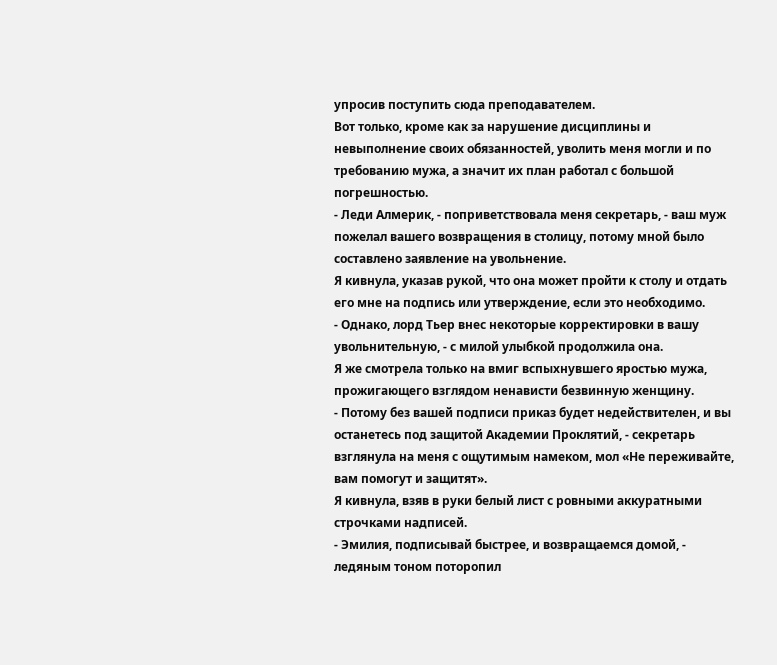упросив поступить сюда преподавателем.
Вот только, кроме как за нарушение дисциплины и невыполнение своих обязанностей, уволить меня могли и по требованию мужа, а значит их план работал с большой погрешностью.
- Леди Алмерик, - поприветствовала меня секретарь, - ваш муж пожелал вашего возвращения в столицу, потому мной было составлено заявление на увольнение.
Я кивнула, указав рукой, что она может пройти к столу и отдать его мне на подпись или утверждение, если это необходимо.
- Однако, лорд Тьер внес некоторые корректировки в вашу увольнительную, - с милой улыбкой продолжила она.
Я же смотрела только на вмиг вспыхнувшего яростью мужа, прожигающего взглядом ненависти безвинную женщину.
- Потому без вашей подписи приказ будет недействителен, и вы останетесь под защитой Академии Проклятий, - секретарь взглянула на меня с ощутимым намеком, мол «Не переживайте, вам помогут и защитят».
Я кивнула, взяв в руки белый лист с ровными аккуратными строчками надписей.
- Эмилия, подписывай быстрее, и возвращаемся домой, - ледяным тоном поторопил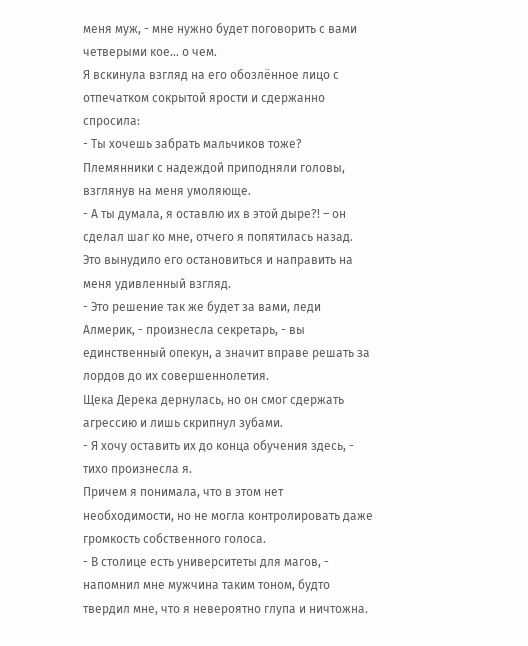меня муж, - мне нужно будет поговорить с вами четверыми кое… о чем.
Я вскинула взгляд на его обозлённое лицо с отпечатком сокрытой ярости и сдержанно спросила:
- Ты хочешь забрать мальчиков тоже?
Племянники с надеждой приподняли головы, взглянув на меня умоляюще.
- А ты думала, я оставлю их в этой дыре?! – он сделал шаг ко мне, отчего я попятилась назад.
Это вынудило его остановиться и направить на меня удивленный взгляд.
- Это решение так же будет за вами, леди Алмерик, - произнесла секретарь, - вы единственный опекун, а значит вправе решать за лордов до их совершеннолетия.
Щека Дерека дернулась, но он смог сдержать агрессию и лишь скрипнул зубами.
- Я хочу оставить их до конца обучения здесь, - тихо произнесла я.
Причем я понимала, что в этом нет необходимости, но не могла контролировать даже громкость собственного голоса.
- В столице есть университеты для магов, - напомнил мне мужчина таким тоном, будто твердил мне, что я невероятно глупа и ничтожна.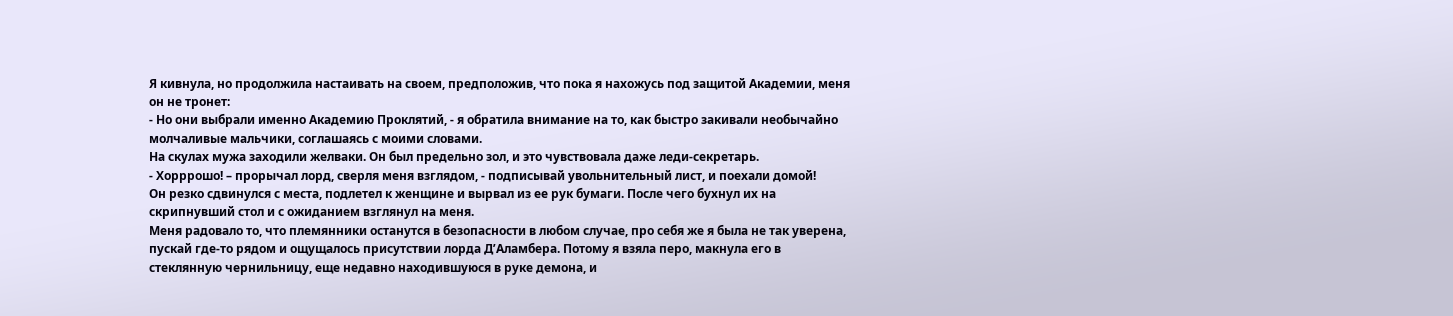Я кивнула, но продолжила настаивать на своем, предположив, что пока я нахожусь под защитой Академии, меня он не тронет:
- Но они выбрали именно Академию Проклятий, - я обратила внимание на то, как быстро закивали необычайно молчаливые мальчики, соглашаясь с моими словами.
На скулах мужа заходили желваки. Он был предельно зол, и это чувствовала даже леди-секретарь.
- Хорррошо! – прорычал лорд, сверля меня взглядом, - подписывай увольнительный лист, и поехали домой!
Он резко сдвинулся с места, подлетел к женщине и вырвал из ее рук бумаги. После чего бухнул их на скрипнувший стол и с ожиданием взглянул на меня.
Меня радовало то, что племянники останутся в безопасности в любом случае, про себя же я была не так уверена, пускай где-то рядом и ощущалось присутствии лорда Д’Аламбера. Потому я взяла перо, макнула его в стеклянную чернильницу, еще недавно находившуюся в руке демона, и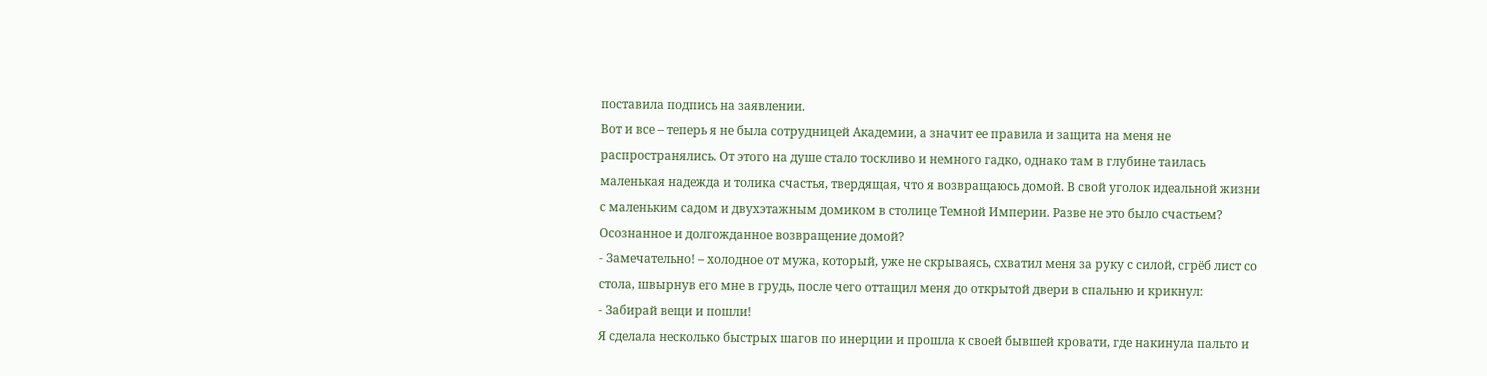поставила подпись на заявлении.
Вот и все – теперь я не была сотрудницей Академии, а значит ее правила и защита на меня не распространялись. От этого на душе стало тоскливо и немного гадко, однако там в глубине таилась маленькая надежда и толика счастья, твердящая, что я возвращаюсь домой. В свой уголок идеальной жизни с маленьким садом и двухэтажным домиком в столице Темной Империи. Разве не это было счастьем? Осознанное и долгожданное возвращение домой?
- Замечательно! – холодное от мужа, который, уже не скрываясь, схватил меня за руку с силой, сгрёб лист со стола, швырнув его мне в грудь, после чего оттащил меня до открытой двери в спальню и крикнул:
- Забирай вещи и пошли!
Я сделала несколько быстрых шагов по инерции и прошла к своей бывшей кровати, где накинула пальто и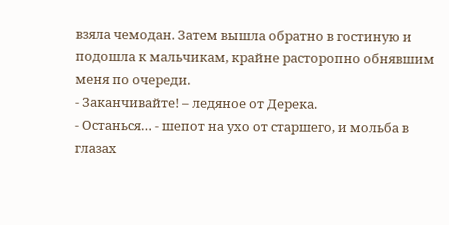взяла чемодан. Затем вышла обратно в гостиную и подошла к мальчикам, крайне расторопно обнявшим меня по очереди.
- Заканчивайте! – ледяное от Дерека.
- Останься… - шепот на ухо от старшего, и мольба в глазах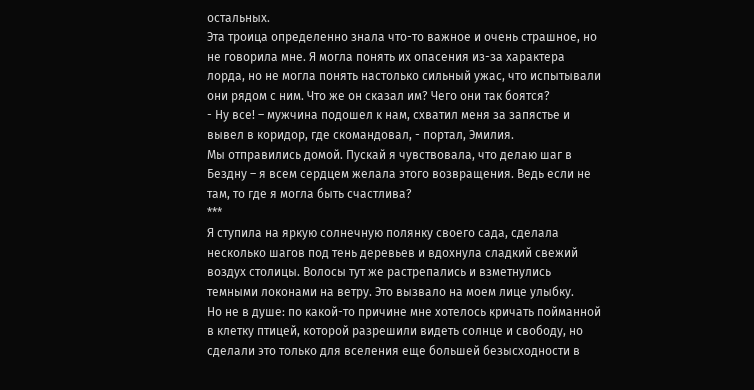остальных.
Эта троица определенно знала что-то важное и очень страшное, но не говорила мне. Я могла понять их опасения из-за характера лорда, но не могла понять настолько сильный ужас, что испытывали они рядом с ним. Что же он сказал им? Чего они так боятся?
- Ну все! – мужчина подошел к нам, схватил меня за запястье и вывел в коридор, где скомандовал, - портал, Эмилия.
Мы отправились домой. Пускай я чувствовала, что делаю шаг в Бездну – я всем сердцем желала этого возвращения. Ведь если не там, то где я могла быть счастлива?
***
Я ступила на яркую солнечную полянку своего сада, сделала несколько шагов под тень деревьев и вдохнула сладкий свежий воздух столицы. Волосы тут же растрепались и взметнулись темными локонами на ветру. Это вызвало на моем лице улыбку.
Но не в душе: по какой-то причине мне хотелось кричать пойманной в клетку птицей, которой разрешили видеть солнце и свободу, но сделали это только для вселения еще большей безысходности в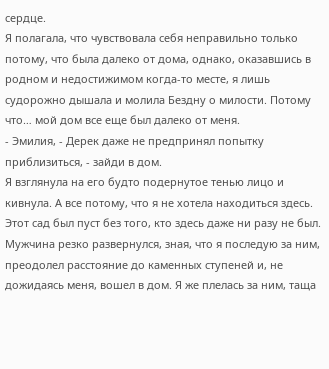сердце.
Я полагала, что чувствовала себя неправильно только потому, что была далеко от дома, однако, оказавшись в родном и недостижимом когда-то месте, я лишь судорожно дышала и молила Бездну о милости. Потому что… мой дом все еще был далеко от меня.
- Эмилия, - Дерек даже не предпринял попытку приблизиться, - зайди в дом.
Я взглянула на его будто подернутое тенью лицо и кивнула. А все потому, что я не хотела находиться здесь. Этот сад был пуст без того, кто здесь даже ни разу не был.
Мужчина резко развернулся, зная, что я последую за ним, преодолел расстояние до каменных ступеней и, не дожидаясь меня, вошел в дом. Я же плелась за ним, таща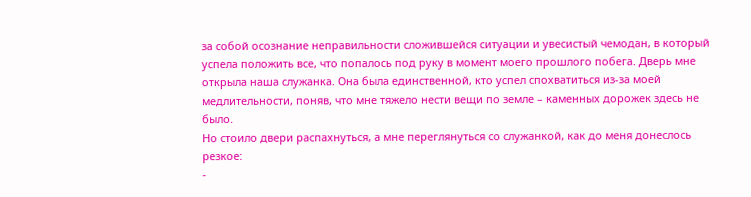за собой осознание неправильности сложившейся ситуации и увесистый чемодан, в который успела положить все, что попалось под руку в момент моего прошлого побега. Дверь мне открыла наша служанка. Она была единственной, кто успел спохватиться из-за моей медлительности, поняв, что мне тяжело нести вещи по земле – каменных дорожек здесь не было.
Но стоило двери распахнуться, а мне переглянуться со служанкой, как до меня донеслось резкое:
-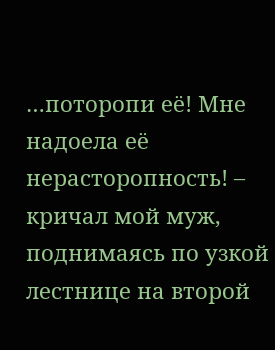…поторопи её! Мне надоела её нерасторопность! – кричал мой муж, поднимаясь по узкой лестнице на второй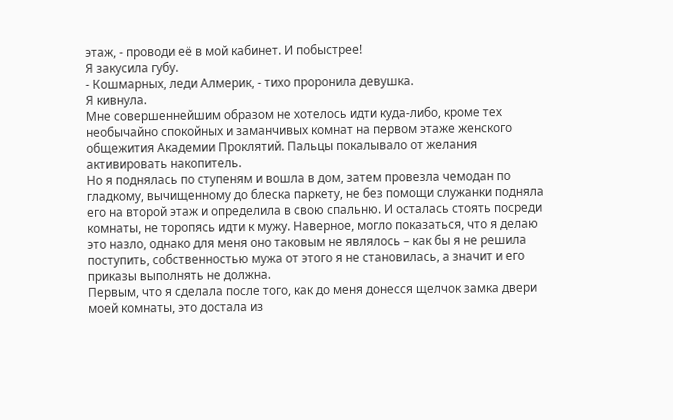этаж, - проводи её в мой кабинет. И побыстрее!
Я закусила губу.
- Кошмарных, леди Алмерик, - тихо проронила девушка.
Я кивнула.
Мне совершеннейшим образом не хотелось идти куда-либо, кроме тех необычайно спокойных и заманчивых комнат на первом этаже женского общежития Академии Проклятий. Пальцы покалывало от желания активировать накопитель.
Но я поднялась по ступеням и вошла в дом, затем провезла чемодан по гладкому, вычищенному до блеска паркету, не без помощи служанки подняла его на второй этаж и определила в свою спальню. И осталась стоять посреди комнаты, не торопясь идти к мужу. Наверное, могло показаться, что я делаю это назло, однако для меня оно таковым не являлось – как бы я не решила поступить, собственностью мужа от этого я не становилась, а значит и его приказы выполнять не должна.
Первым, что я сделала после того, как до меня донесся щелчок замка двери моей комнаты, это достала из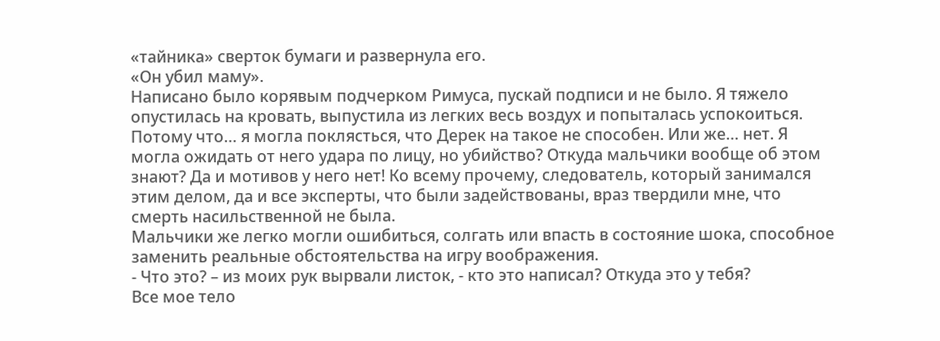«тайника» сверток бумаги и развернула его.
«Он убил маму».
Написано было корявым подчерком Римуса, пускай подписи и не было. Я тяжело опустилась на кровать, выпустила из легких весь воздух и попыталась успокоиться. Потому что… я могла поклясться, что Дерек на такое не способен. Или же… нет. Я могла ожидать от него удара по лицу, но убийство? Откуда мальчики вообще об этом знают? Да и мотивов у него нет! Ко всему прочему, следователь, который занимался этим делом, да и все эксперты, что были задействованы, враз твердили мне, что смерть насильственной не была.
Мальчики же легко могли ошибиться, солгать или впасть в состояние шока, способное заменить реальные обстоятельства на игру воображения.
- Что это? – из моих рук вырвали листок, - кто это написал? Откуда это у тебя?
Все мое тело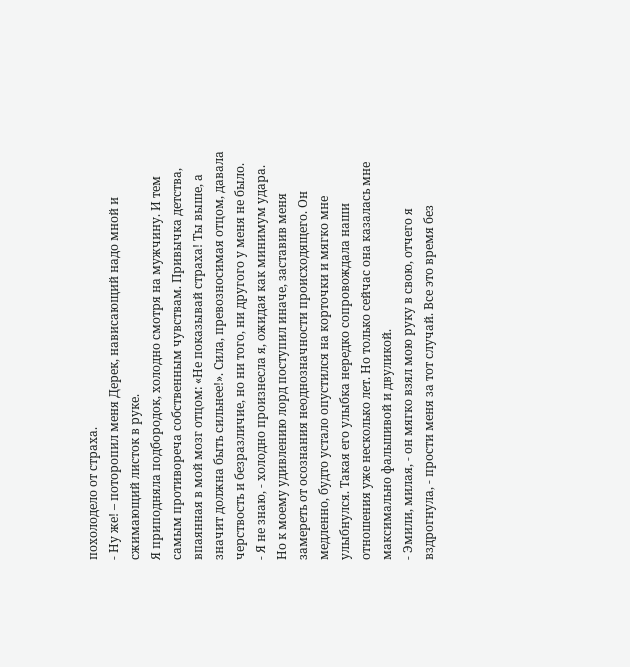похолодело от страха.
- Ну же! – поторопил меня Дерек, нависающий надо мной и сжимающий листок в руке.
Я приподняла подбородок, холодно смотря на мужчину. И тем самым противореча собственным чувствам. Привычка детства, впаянная в мой мозг отцом: «Не показывай страха! Ты выше, а значит должна быть сильнее!». Сила, превозносимая отцом, давала черствость и безразличие, но ни того, ни другого у меня не было.
- Я не знаю, - холодно произнесла я, ожидая как минимум удара.
Но к моему удивлению лорд поступил иначе, заставив меня замереть от осознания неоднозначности происходящего. Он медленно, будто устало опустился на корточки и мягко мне улыбнулся. Такая его улыбка нередко сопровождала наши отношения уже несколько лет. Но только сейчас она казалась мне максимально фальшивой и двуликой.
- Эмили, милая, - он мягко взял мою руку в свою, отчего я вздрогнула, - прости меня за тот случай. Все это время без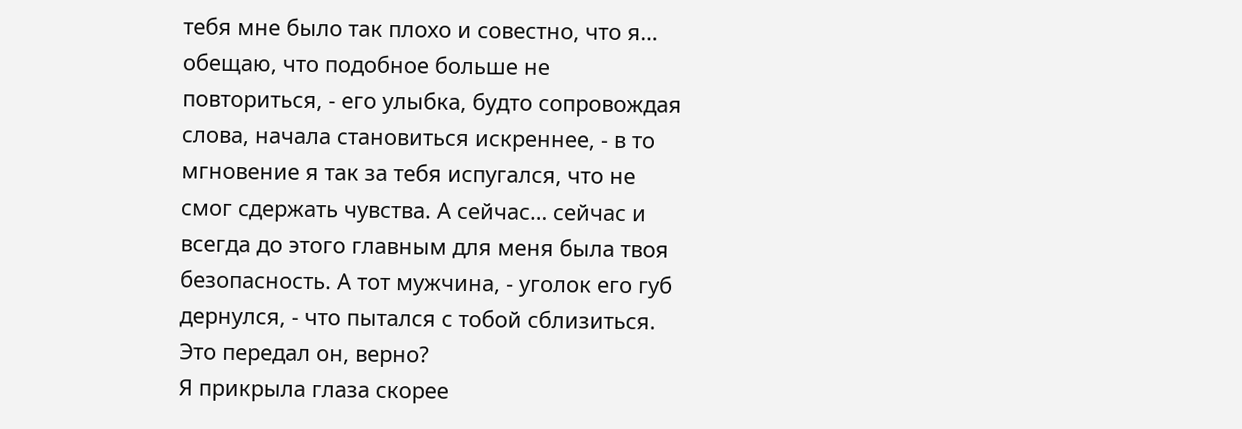тебя мне было так плохо и совестно, что я… обещаю, что подобное больше не повториться, - его улыбка, будто сопровождая слова, начала становиться искреннее, - в то мгновение я так за тебя испугался, что не смог сдержать чувства. А сейчас… сейчас и всегда до этого главным для меня была твоя безопасность. А тот мужчина, - уголок его губ дернулся, - что пытался с тобой сблизиться. Это передал он, верно?
Я прикрыла глаза скорее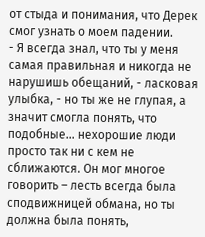от стыда и понимания, что Дерек смог узнать о моем падении.
- Я всегда знал, что ты у меня самая правильная и никогда не нарушишь обещаний, - ласковая улыбка, - но ты же не глупая, а значит смогла понять, что подобные… нехорошие люди просто так ни с кем не сближаются. Он мог многое говорить – лесть всегда была сподвижницей обмана, но ты должна была понять,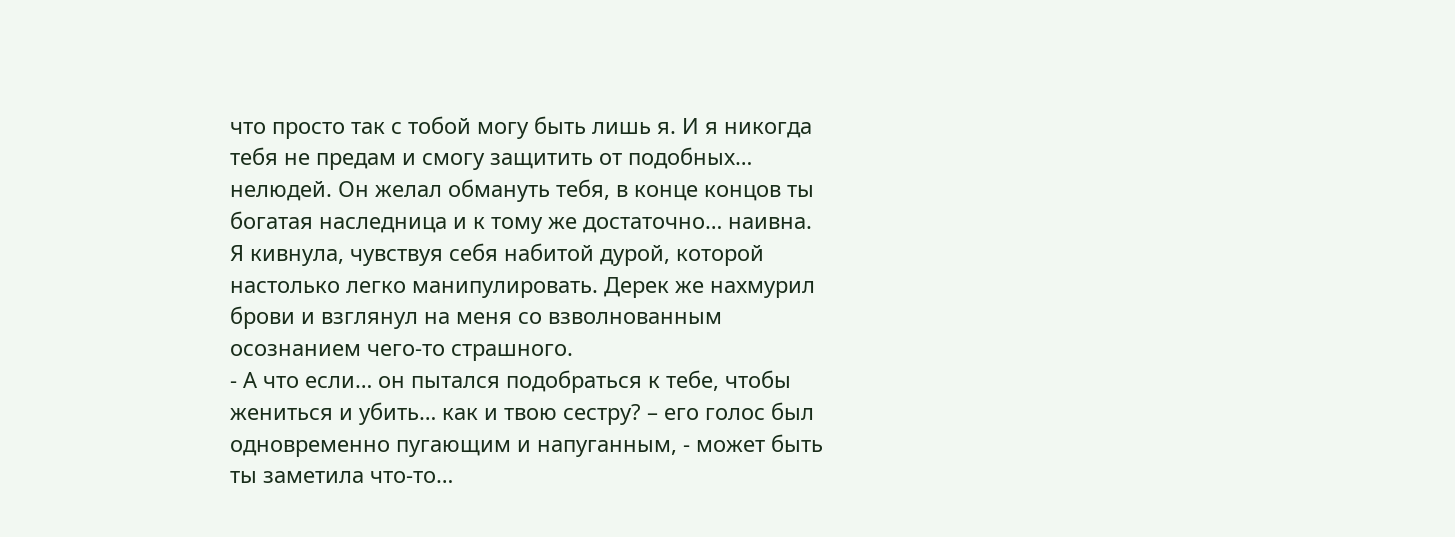что просто так с тобой могу быть лишь я. И я никогда тебя не предам и смогу защитить от подобных… нелюдей. Он желал обмануть тебя, в конце концов ты богатая наследница и к тому же достаточно… наивна.
Я кивнула, чувствуя себя набитой дурой, которой настолько легко манипулировать. Дерек же нахмурил брови и взглянул на меня со взволнованным осознанием чего-то страшного.
- А что если… он пытался подобраться к тебе, чтобы жениться и убить… как и твою сестру? – его голос был одновременно пугающим и напуганным, - может быть ты заметила что-то…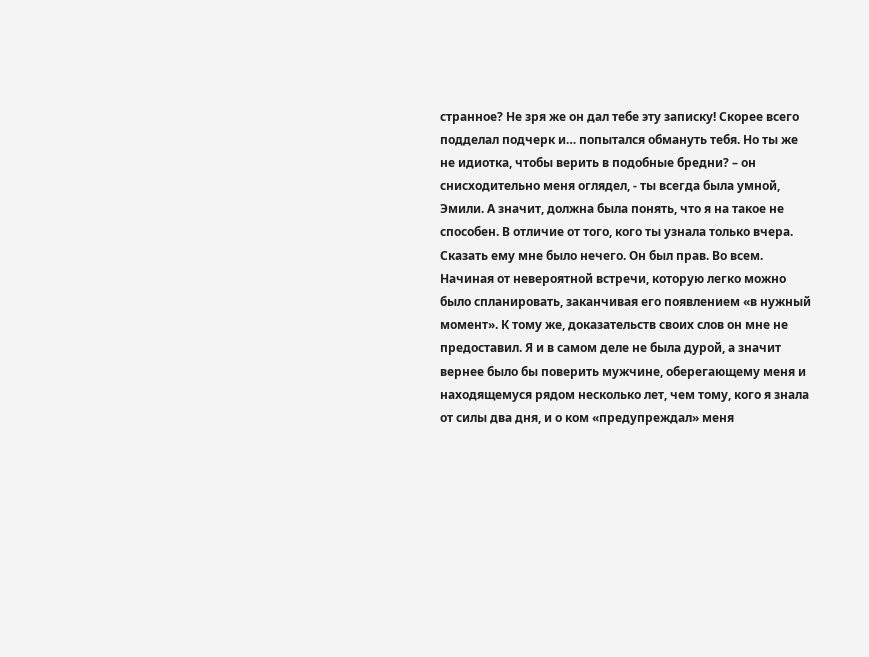странное? Не зря же он дал тебе эту записку! Скорее всего подделал подчерк и… попытался обмануть тебя. Но ты же не идиотка, чтобы верить в подобные бредни? – он снисходительно меня оглядел, - ты всегда была умной, Эмили. А значит, должна была понять, что я на такое не способен. В отличие от того, кого ты узнала только вчера.
Сказать ему мне было нечего. Он был прав. Во всем. Начиная от невероятной встречи, которую легко можно было спланировать, заканчивая его появлением «в нужный момент». К тому же, доказательств своих слов он мне не предоставил. Я и в самом деле не была дурой, а значит вернее было бы поверить мужчине, оберегающему меня и находящемуся рядом несколько лет, чем тому, кого я знала от силы два дня, и о ком «предупреждал» меня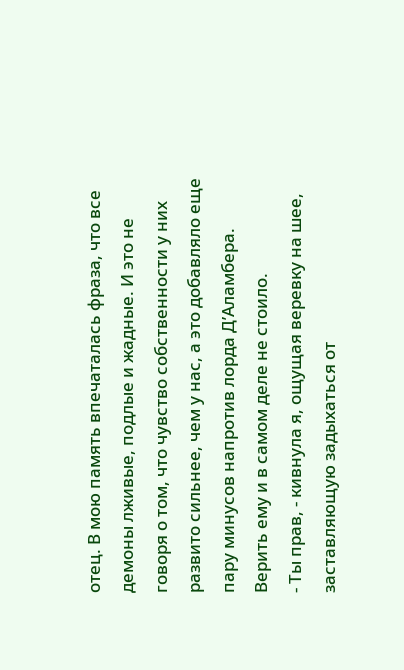отец. В мою память впечаталась фраза, что все демоны лживые, подлые и жадные. И это не говоря о том, что чувство собственности у них развито сильнее, чем у нас, а это добавляло еще пару минусов напротив лорда Д’Аламбера. Верить ему и в самом деле не стоило.
- Ты прав, - кивнула я, ощущая веревку на шее, заставляющую задыхаться от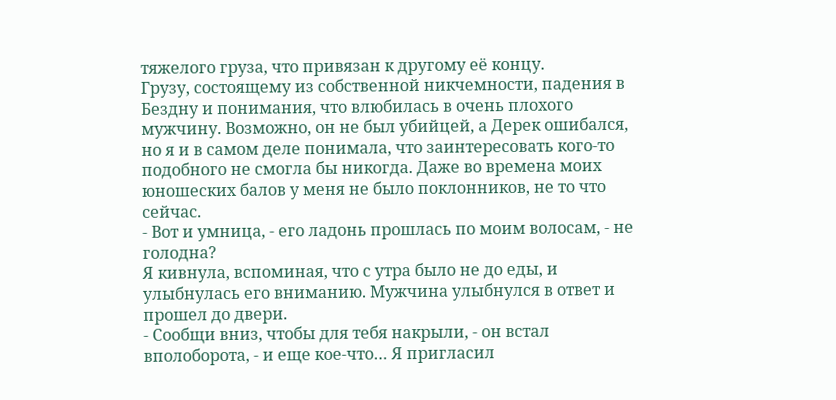тяжелого груза, что привязан к другому её концу.
Грузу, состоящему из собственной никчемности, падения в Бездну и понимания, что влюбилась в очень плохого мужчину. Возможно, он не был убийцей, а Дерек ошибался, но я и в самом деле понимала, что заинтересовать кого-то подобного не смогла бы никогда. Даже во времена моих юношеских балов у меня не было поклонников, не то что сейчас.
- Вот и умница, - его ладонь прошлась по моим волосам, - не голодна?
Я кивнула, вспоминая, что с утра было не до еды, и улыбнулась его вниманию. Мужчина улыбнулся в ответ и прошел до двери.
- Сообщи вниз, чтобы для тебя накрыли, - он встал вполоборота, - и еще кое-что… Я пригласил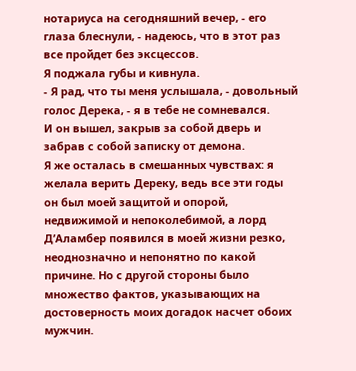нотариуса на сегодняшний вечер, - его глаза блеснули, - надеюсь, что в этот раз все пройдет без эксцессов.
Я поджала губы и кивнула.
- Я рад, что ты меня услышала, - довольный голос Дерека, - я в тебе не сомневался.
И он вышел, закрыв за собой дверь и забрав с собой записку от демона.
Я же осталась в смешанных чувствах: я желала верить Дереку, ведь все эти годы он был моей защитой и опорой, недвижимой и непоколебимой, а лорд Д’Аламбер появился в моей жизни резко, неоднозначно и непонятно по какой причине. Но с другой стороны было множество фактов, указывающих на достоверность моих догадок насчет обоих мужчин.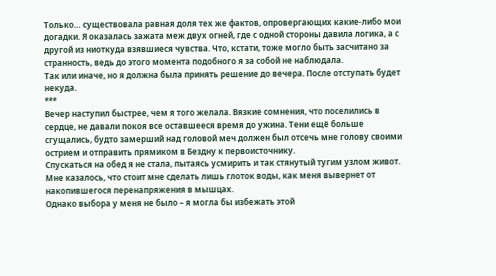Только… существовала равная доля тех же фактов, опровергающих какие-либо мои догадки. Я оказалась зажата меж двух огней, где с одной стороны давила логика, а с другой из ниоткуда взявшиеся чувства. Что, кстати, тоже могло быть засчитано за странность, ведь до этого момента подобного я за собой не наблюдала.
Так или иначе, но я должна была принять решение до вечера. После отступать будет некуда.
***
Вечер наступил быстрее, чем я того желала. Вязкие сомнения, что поселились в сердце, не давали покоя все оставшееся время до ужина. Тени ещё больше сгущались, будто замерший над головой меч должен был отсечь мне голову своими острием и отправить прямиком в Бездну к первоисточнику.
Спускаться на обед я не стала, пытаясь усмирить и так стянутый тугим узлом живот. Мне казалось, что стоит мне сделать лишь глоток воды, как меня вывернет от накопившегося перенапряжения в мышцах.
Однако выбора у меня не было – я могла бы избежать этой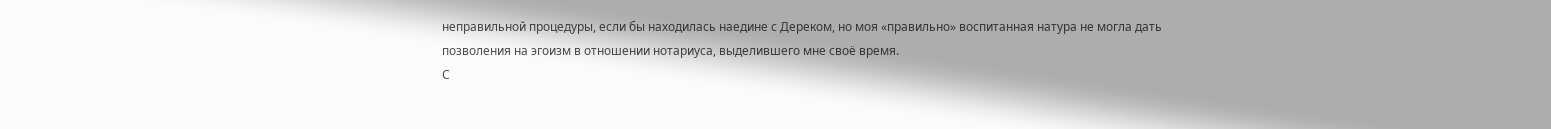неправильной процедуры, если бы находилась наедине с Дереком, но моя «правильно» воспитанная натура не могла дать позволения на эгоизм в отношении нотариуса, выделившего мне своё время.
С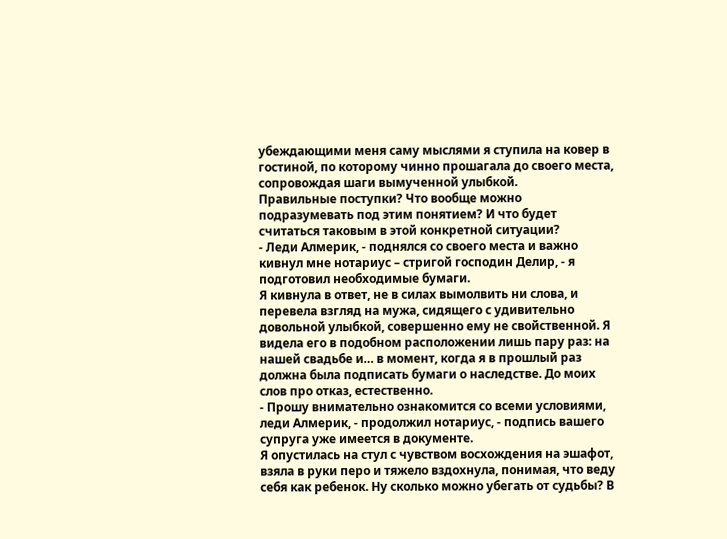убеждающими меня саму мыслями я ступила на ковер в гостиной, по которому чинно прошагала до своего места, сопровождая шаги вымученной улыбкой.
Правильные поступки? Что вообще можно подразумевать под этим понятием? И что будет считаться таковым в этой конкретной ситуации?
- Леди Алмерик, - поднялся со своего места и важно кивнул мне нотариус – стригой господин Делир, - я подготовил необходимые бумаги.
Я кивнула в ответ, не в силах вымолвить ни слова, и перевела взгляд на мужа, сидящего с удивительно довольной улыбкой, совершенно ему не свойственной. Я видела его в подобном расположении лишь пару раз: на нашей свадьбе и… в момент, когда я в прошлый раз должна была подписать бумаги о наследстве. До моих слов про отказ, естественно.
- Прошу внимательно ознакомится со всеми условиями, леди Алмерик, - продолжил нотариус, - подпись вашего супруга уже имеется в документе.
Я опустилась на стул с чувством восхождения на эшафот, взяла в руки перо и тяжело вздохнула, понимая, что веду себя как ребенок. Ну сколько можно убегать от судьбы? В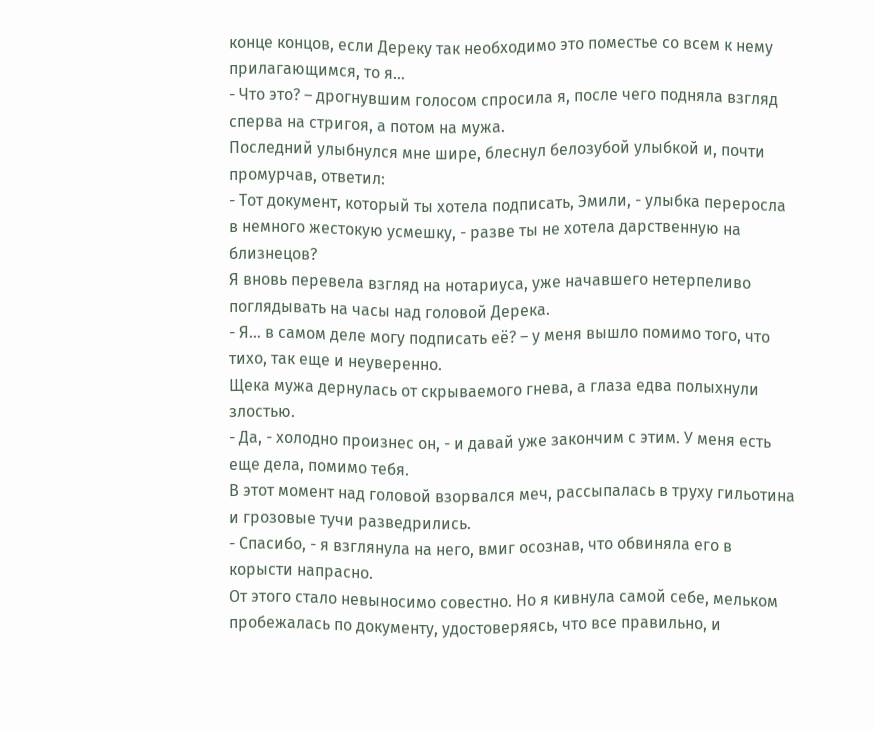конце концов, если Дереку так необходимо это поместье со всем к нему прилагающимся, то я…
- Что это? – дрогнувшим голосом спросила я, после чего подняла взгляд сперва на стригоя, а потом на мужа.
Последний улыбнулся мне шире, блеснул белозубой улыбкой и, почти промурчав, ответил:
- Тот документ, который ты хотела подписать, Эмили, - улыбка переросла в немного жестокую усмешку, - разве ты не хотела дарственную на близнецов?
Я вновь перевела взгляд на нотариуса, уже начавшего нетерпеливо поглядывать на часы над головой Дерека.
- Я… в самом деле могу подписать её? – у меня вышло помимо того, что тихо, так еще и неуверенно.
Щека мужа дернулась от скрываемого гнева, а глаза едва полыхнули злостью.
- Да, - холодно произнес он, - и давай уже закончим с этим. У меня есть еще дела, помимо тебя.
В этот момент над головой взорвался меч, рассыпалась в труху гильотина и грозовые тучи разведрились.
- Спасибо, - я взглянула на него, вмиг осознав, что обвиняла его в корысти напрасно.
От этого стало невыносимо совестно. Но я кивнула самой себе, мельком пробежалась по документу, удостоверяясь, что все правильно, и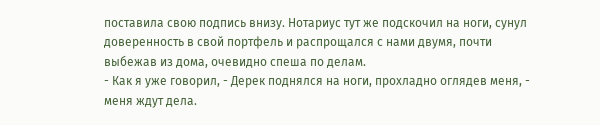поставила свою подпись внизу. Нотариус тут же подскочил на ноги, сунул доверенность в свой портфель и распрощался с нами двумя, почти выбежав из дома, очевидно спеша по делам.
- Как я уже говорил, - Дерек поднялся на ноги, прохладно оглядев меня, - меня ждут дела.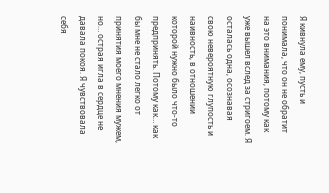Я кивнула ему, пусть и понимала, что он не обратит на это внимания, потому как уже вышел вслед за стригоем. Я осталась одна, осознавая свою невероятную глупость и наивность, в отношении которой нужно было что-то предпринять. Потому как… как бы мне не стало легко от принятия моего мнения мужем, но… острая игла в сердце не давала покоя. Я чувствовала себя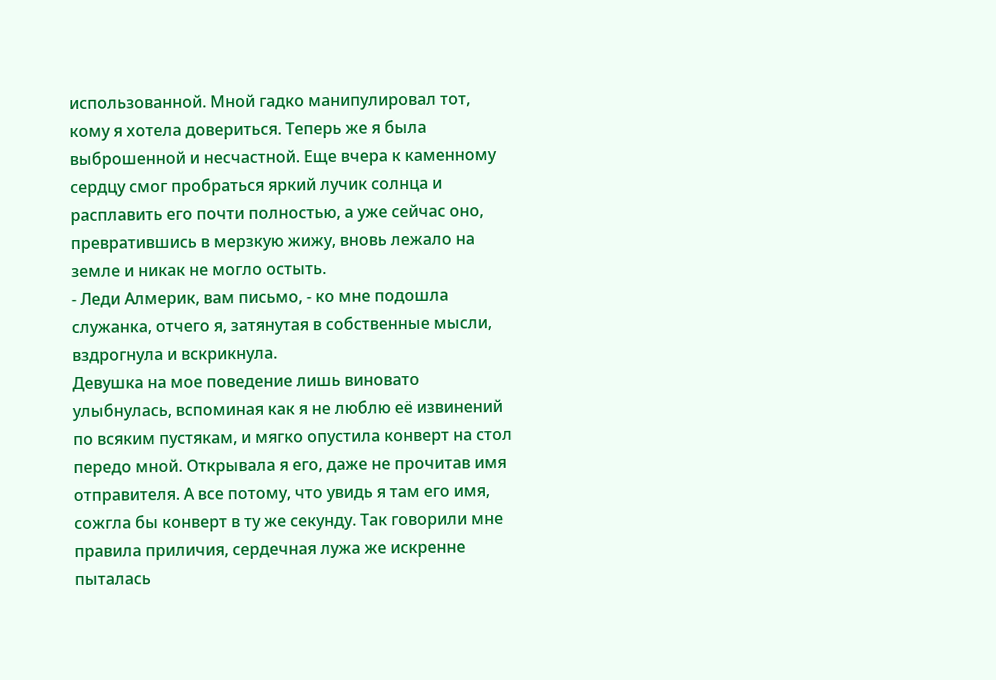использованной. Мной гадко манипулировал тот, кому я хотела довериться. Теперь же я была выброшенной и несчастной. Еще вчера к каменному сердцу смог пробраться яркий лучик солнца и расплавить его почти полностью, а уже сейчас оно, превратившись в мерзкую жижу, вновь лежало на земле и никак не могло остыть.
- Леди Алмерик, вам письмо, - ко мне подошла служанка, отчего я, затянутая в собственные мысли, вздрогнула и вскрикнула.
Девушка на мое поведение лишь виновато улыбнулась, вспоминая как я не люблю её извинений по всяким пустякам, и мягко опустила конверт на стол передо мной. Открывала я его, даже не прочитав имя отправителя. А все потому, что увидь я там его имя, сожгла бы конверт в ту же секунду. Так говорили мне правила приличия, сердечная лужа же искренне пыталась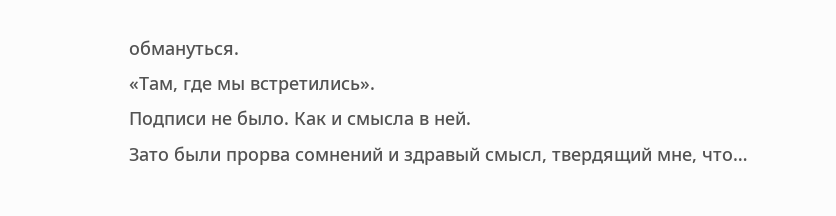обмануться.
«Там, где мы встретились».
Подписи не было. Как и смысла в ней.
Зато были прорва сомнений и здравый смысл, твердящий мне, что…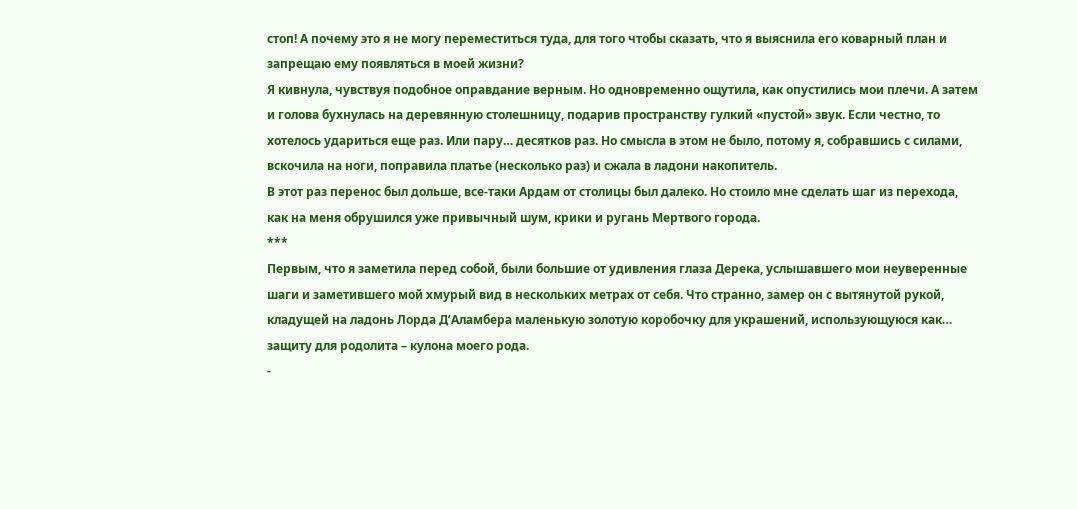стоп! А почему это я не могу переместиться туда, для того чтобы сказать, что я выяснила его коварный план и запрещаю ему появляться в моей жизни?
Я кивнула, чувствуя подобное оправдание верным. Но одновременно ощутила, как опустились мои плечи. А затем и голова бухнулась на деревянную столешницу, подарив пространству гулкий «пустой» звук. Если честно, то хотелось удариться еще раз. Или пару… десятков раз. Но смысла в этом не было, потому я, собравшись с силами, вскочила на ноги, поправила платье (несколько раз) и сжала в ладони накопитель.
В этот раз перенос был дольше, все-таки Ардам от столицы был далеко. Но стоило мне сделать шаг из перехода, как на меня обрушился уже привычный шум, крики и ругань Мертвого города.
***
Первым, что я заметила перед собой, были большие от удивления глаза Дерека, услышавшего мои неуверенные шаги и заметившего мой хмурый вид в нескольких метрах от себя. Что странно, замер он с вытянутой рукой, кладущей на ладонь Лорда Д’Аламбера маленькую золотую коробочку для украшений, использующуюся как… защиту для родолита – кулона моего рода.
-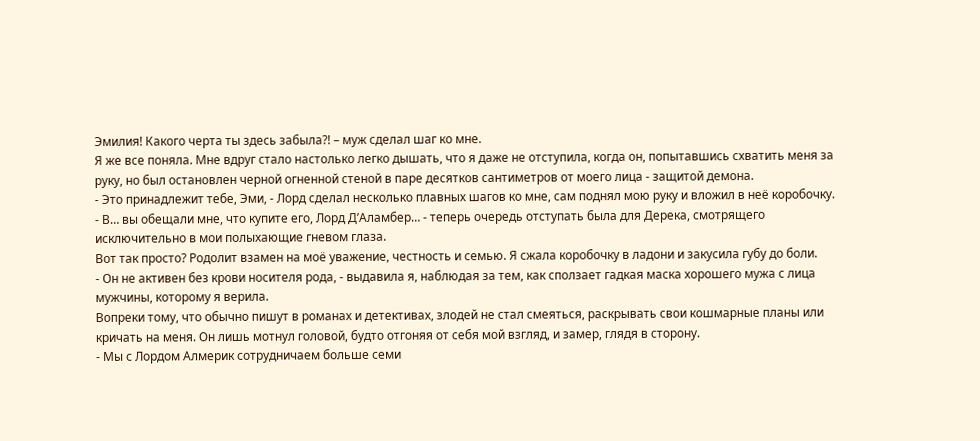Эмилия! Какого черта ты здесь забыла?! – муж сделал шаг ко мне.
Я же все поняла. Мне вдруг стало настолько легко дышать, что я даже не отступила, когда он, попытавшись схватить меня за руку, но был остановлен черной огненной стеной в паре десятков сантиметров от моего лица - защитой демона.
- Это принадлежит тебе, Эми, - Лорд сделал несколько плавных шагов ко мне, сам поднял мою руку и вложил в неё коробочку.
- В… вы обещали мне, что купите его, Лорд Д’Аламбер… - теперь очередь отступать была для Дерека, смотрящего исключительно в мои полыхающие гневом глаза.
Вот так просто? Родолит взамен на моё уважение, честность и семью. Я сжала коробочку в ладони и закусила губу до боли.
- Он не активен без крови носителя рода, - выдавила я, наблюдая за тем, как сползает гадкая маска хорошего мужа с лица мужчины, которому я верила.
Вопреки тому, что обычно пишут в романах и детективах, злодей не стал смеяться, раскрывать свои кошмарные планы или кричать на меня. Он лишь мотнул головой, будто отгоняя от себя мой взгляд, и замер, глядя в сторону.
- Мы с Лордом Алмерик сотрудничаем больше семи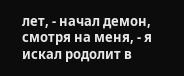лет, - начал демон, смотря на меня, - я искал родолит в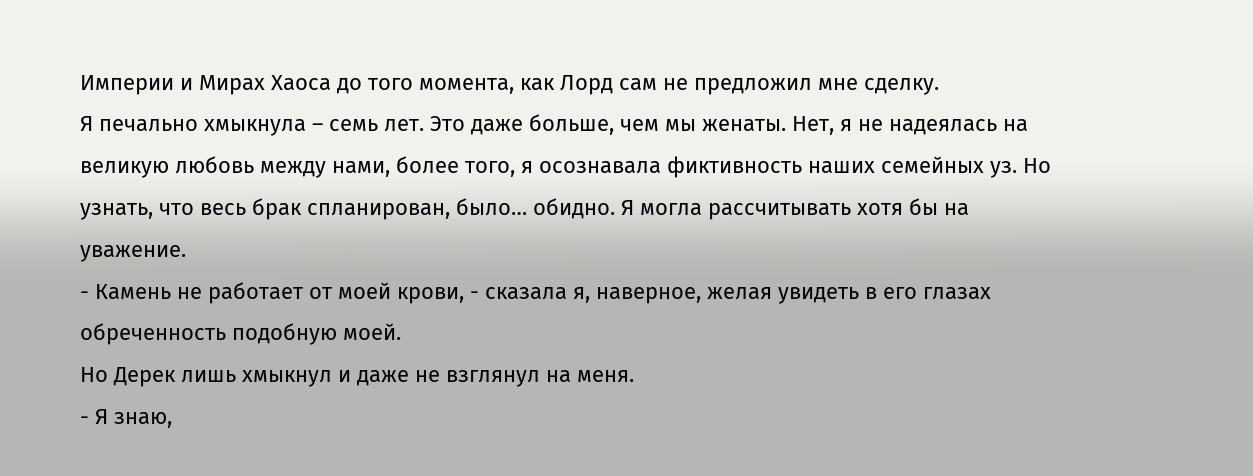Империи и Мирах Хаоса до того момента, как Лорд сам не предложил мне сделку.
Я печально хмыкнула – семь лет. Это даже больше, чем мы женаты. Нет, я не надеялась на великую любовь между нами, более того, я осознавала фиктивность наших семейных уз. Но узнать, что весь брак спланирован, было… обидно. Я могла рассчитывать хотя бы на уважение.
- Камень не работает от моей крови, - сказала я, наверное, желая увидеть в его глазах обреченность подобную моей.
Но Дерек лишь хмыкнул и даже не взглянул на меня.
- Я знаю,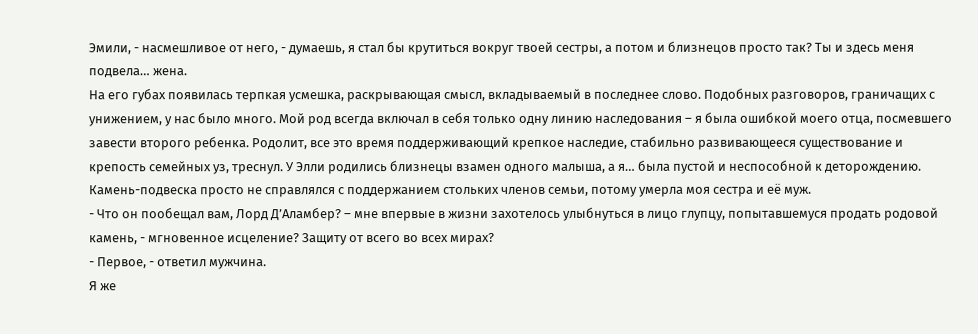Эмили, - насмешливое от него, - думаешь, я стал бы крутиться вокруг твоей сестры, а потом и близнецов просто так? Ты и здесь меня подвела… жена.
На его губах появилась терпкая усмешка, раскрывающая смысл, вкладываемый в последнее слово. Подобных разговоров, граничащих с унижением, у нас было много. Мой род всегда включал в себя только одну линию наследования – я была ошибкой моего отца, посмевшего завести второго ребенка. Родолит, все это время поддерживающий крепкое наследие, стабильно развивающееся существование и крепость семейных уз, треснул. У Элли родились близнецы взамен одного малыша, а я… была пустой и неспособной к деторождению. Камень-подвеска просто не справлялся с поддержанием стольких членов семьи, потому умерла моя сестра и её муж.
- Что он пообещал вам, Лорд Д’Аламбер? – мне впервые в жизни захотелось улыбнуться в лицо глупцу, попытавшемуся продать родовой камень, - мгновенное исцеление? Защиту от всего во всех мирах?
- Первое, - ответил мужчина.
Я же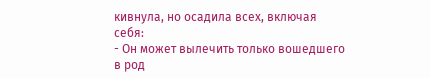кивнула, но осадила всех, включая себя:
- Он может вылечить только вошедшего в род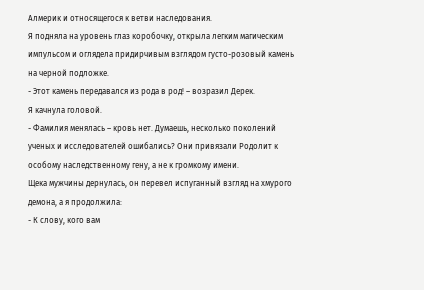Алмерик и относящегося к ветви наследования.
Я подняла на уровень глаз коробочку, открыла легким магическим импульсом и оглядела придирчивым взглядом густо-розовый камень на черной подложке.
- Этот камень передавался из рода в род! – возразил Дерек.
Я качнула головой.
- Фамилия менялась – кровь нет. Думаешь, несколько поколений ученых и исследователей ошибались? Они привязали Родолит к особому наследственному гену, а не к громкому имени.
Щека мужчины дернулась, он перевел испуганный взгляд на хмурого демона, а я продолжила:
- К слову, кого вам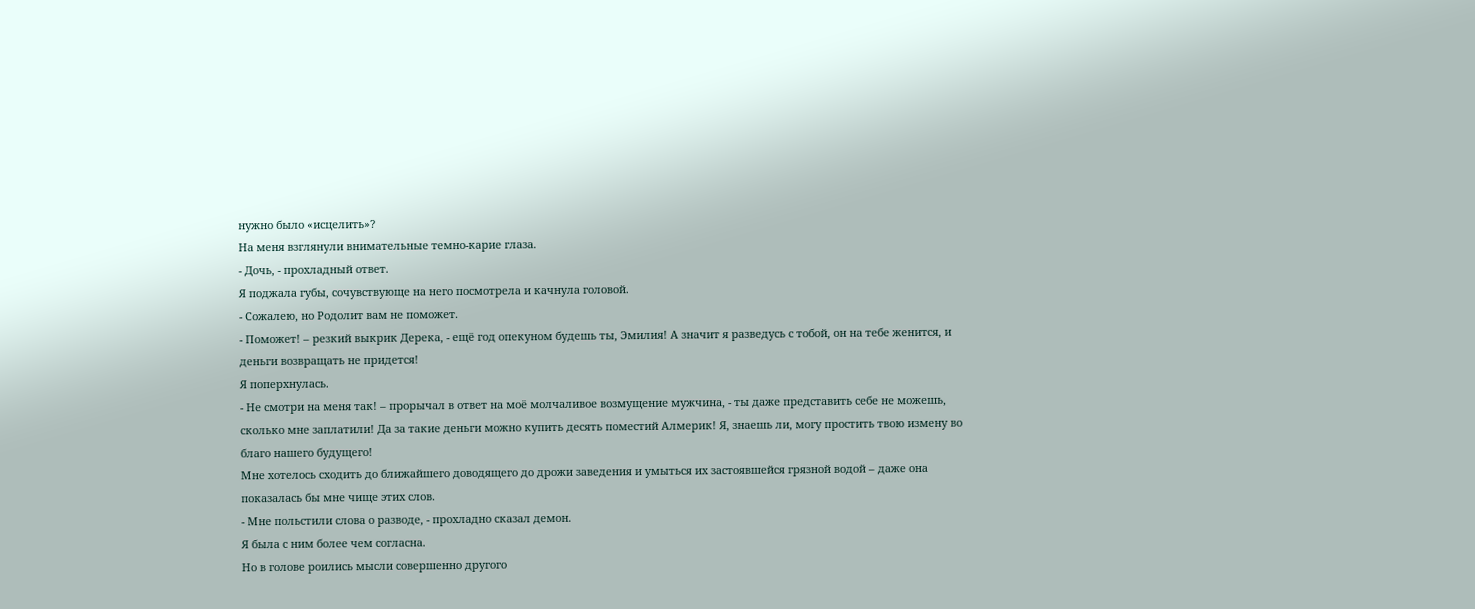нужно было «исцелить»?
На меня взглянули внимательные темно-карие глаза.
- Дочь, - прохладный ответ.
Я поджала губы, сочувствующе на него посмотрела и качнула головой.
- Сожалею, но Родолит вам не поможет.
- Поможет! – резкий выкрик Дерека, - ещё год опекуном будешь ты, Эмилия! А значит я разведусь с тобой, он на тебе женится, и деньги возвращать не придется!
Я поперхнулась.
- Не смотри на меня так! – прорычал в ответ на моё молчаливое возмущение мужчина, - ты даже представить себе не можешь, сколько мне заплатили! Да за такие деньги можно купить десять поместий Алмерик! Я, знаешь ли, могу простить твою измену во благо нашего будущего!
Мне хотелось сходить до ближайшего доводящего до дрожи заведения и умыться их застоявшейся грязной водой – даже она показалась бы мне чище этих слов.
- Мне польстили слова о разводе, - прохладно сказал демон.
Я была с ним более чем согласна.
Но в голове роились мысли совершенно другого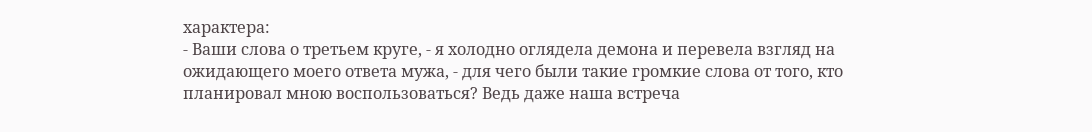характера:
- Ваши слова о третьем круге, - я холодно оглядела демона и перевела взгляд на ожидающего моего ответа мужа, - для чего были такие громкие слова от того, кто планировал мною воспользоваться? Ведь даже наша встреча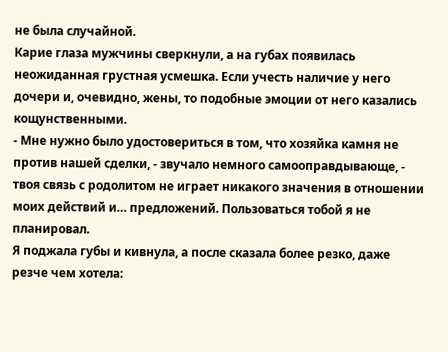не была случайной.
Карие глаза мужчины сверкнули, а на губах появилась неожиданная грустная усмешка. Если учесть наличие у него дочери и, очевидно, жены, то подобные эмоции от него казались кощунственными.
- Мне нужно было удостовериться в том, что хозяйка камня не против нашей сделки, - звучало немного самооправдывающе, - твоя связь с родолитом не играет никакого значения в отношении моих действий и… предложений. Пользоваться тобой я не планировал.
Я поджала губы и кивнула, а после сказала более резко, даже резче чем хотела: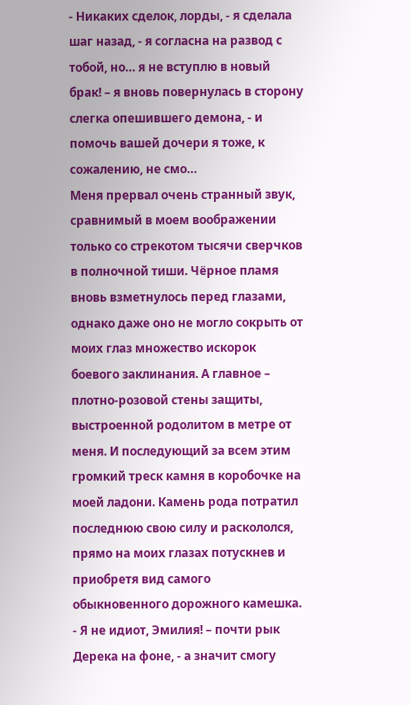- Никаких сделок, лорды, - я сделала шаг назад, - я согласна на развод с тобой, но… я не вступлю в новый брак! – я вновь повернулась в сторону слегка опешившего демона, - и помочь вашей дочери я тоже, к сожалению, не смо…
Меня прервал очень странный звук, сравнимый в моем воображении только со стрекотом тысячи сверчков в полночной тиши. Чёрное пламя вновь взметнулось перед глазами, однако даже оно не могло сокрыть от моих глаз множество искорок боевого заклинания. А главное – плотно-розовой стены защиты, выстроенной родолитом в метре от меня. И последующий за всем этим громкий треск камня в коробочке на моей ладони. Камень рода потратил последнюю свою силу и раскололся, прямо на моих глазах потускнев и приобретя вид самого обыкновенного дорожного камешка.
- Я не идиот, Эмилия! – почти рык Дерека на фоне, - а значит смогу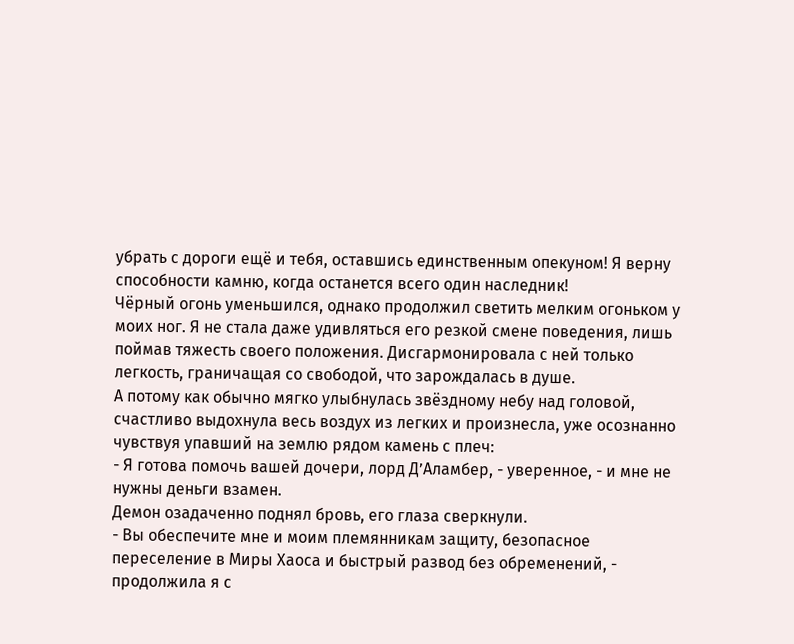убрать с дороги ещё и тебя, оставшись единственным опекуном! Я верну способности камню, когда останется всего один наследник!
Чёрный огонь уменьшился, однако продолжил светить мелким огоньком у моих ног. Я не стала даже удивляться его резкой смене поведения, лишь поймав тяжесть своего положения. Дисгармонировала с ней только легкость, граничащая со свободой, что зарождалась в душе.
А потому как обычно мягко улыбнулась звёздному небу над головой, счастливо выдохнула весь воздух из легких и произнесла, уже осознанно чувствуя упавший на землю рядом камень с плеч:
- Я готова помочь вашей дочери, лорд Д’Аламбер, - уверенное, - и мне не нужны деньги взамен.
Демон озадаченно поднял бровь, его глаза сверкнули.
- Вы обеспечите мне и моим племянникам защиту, безопасное переселение в Миры Хаоса и быстрый развод без обременений, - продолжила я с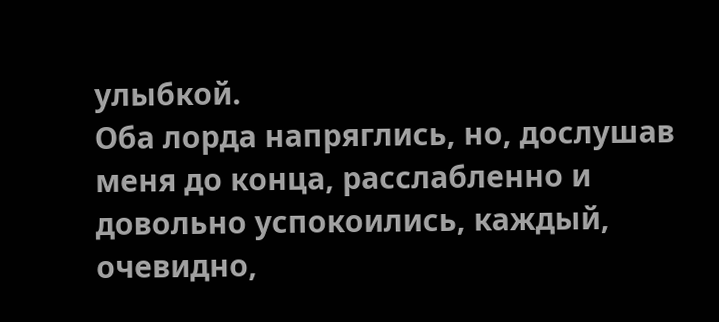улыбкой.
Оба лорда напряглись, но, дослушав меня до конца, расслабленно и довольно успокоились, каждый, очевидно,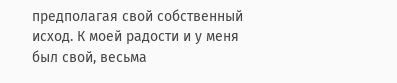предполагая свой собственный исход. К моей радости и у меня был свой, весьма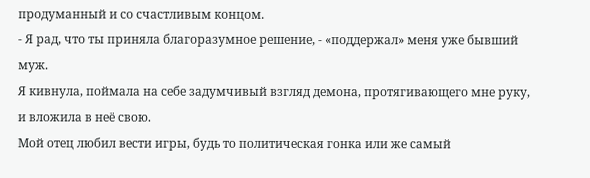продуманный и со счастливым концом.
- Я рад, что ты приняла благоразумное решение, - «поддержал» меня уже бывший муж.
Я кивнула, поймала на себе задумчивый взгляд демона, протягивающего мне руку, и вложила в неё свою.
Мой отец любил вести игры, будь то политическая гонка или же самый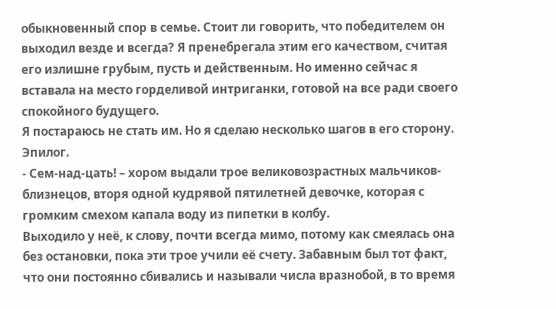обыкновенный спор в семье. Стоит ли говорить, что победителем он выходил везде и всегда? Я пренебрегала этим его качеством, считая его излишне грубым, пусть и действенным. Но именно сейчас я вставала на место горделивой интриганки, готовой на все ради своего спокойного будущего.
Я постараюсь не стать им. Но я сделаю несколько шагов в его сторону.
Эпилог.
- Сем-над-цать! – хором выдали трое великовозрастных мальчиков-близнецов, вторя одной кудрявой пятилетней девочке, которая с громким смехом капала воду из пипетки в колбу.
Выходило у неё, к слову, почти всегда мимо, потому как смеялась она без остановки, пока эти трое учили её счету. Забавным был тот факт, что они постоянно сбивались и называли числа вразнобой, в то время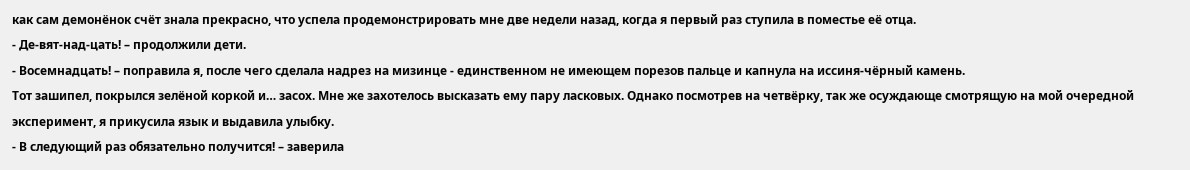как сам демонёнок счёт знала прекрасно, что успела продемонстрировать мне две недели назад, когда я первый раз ступила в поместье её отца.
- Де-вят-над-цать! – продолжили дети.
- Восемнадцать! – поправила я, после чего сделала надрез на мизинце - единственном не имеющем порезов пальце и капнула на иссиня-чёрный камень.
Тот зашипел, покрылся зелёной коркой и… засох. Мне же захотелось высказать ему пару ласковых. Однако посмотрев на четвёрку, так же осуждающе смотрящую на мой очередной эксперимент, я прикусила язык и выдавила улыбку.
- В следующий раз обязательно получится! – заверила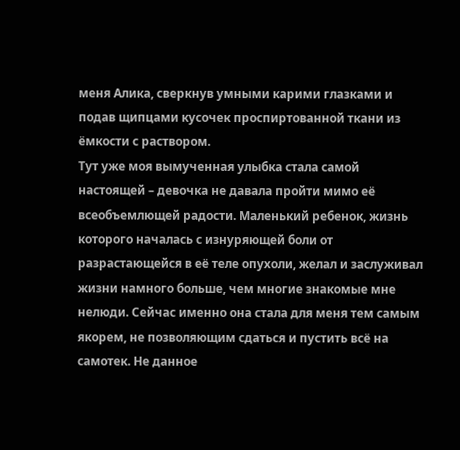меня Алика, сверкнув умными карими глазками и подав щипцами кусочек проспиртованной ткани из ёмкости с раствором.
Тут уже моя вымученная улыбка стала самой настоящей – девочка не давала пройти мимо её всеобъемлющей радости. Маленький ребенок, жизнь которого началась с изнуряющей боли от разрастающейся в её теле опухоли, желал и заслуживал жизни намного больше, чем многие знакомые мне нелюди. Сейчас именно она стала для меня тем самым якорем, не позволяющим сдаться и пустить всё на самотек. Не данное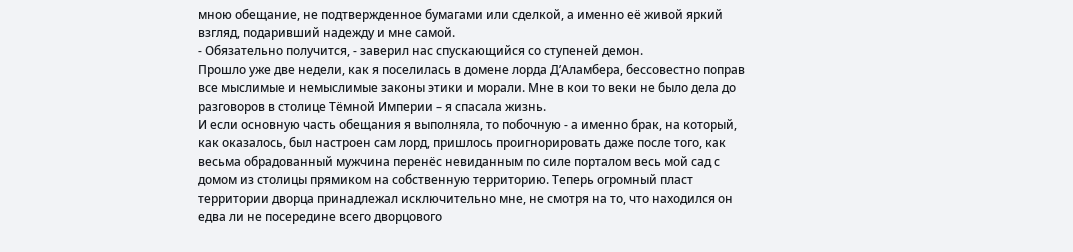мною обещание, не подтвержденное бумагами или сделкой, а именно её живой яркий взгляд, подаривший надежду и мне самой.
- Обязательно получится, - заверил нас спускающийся со ступеней демон.
Прошло уже две недели, как я поселилась в домене лорда Д’Аламбера, бессовестно поправ все мыслимые и немыслимые законы этики и морали. Мне в кои то веки не было дела до разговоров в столице Тёмной Империи – я спасала жизнь.
И если основную часть обещания я выполняла, то побочную - а именно брак, на который, как оказалось, был настроен сам лорд, пришлось проигнорировать даже после того, как весьма обрадованный мужчина перенёс невиданным по силе порталом весь мой сад с домом из столицы прямиком на собственную территорию. Теперь огромный пласт территории дворца принадлежал исключительно мне, не смотря на то, что находился он едва ли не посередине всего дворцового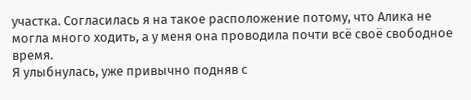участка. Согласилась я на такое расположение потому, что Алика не могла много ходить, а у меня она проводила почти всё своё свободное время.
Я улыбнулась, уже привычно подняв с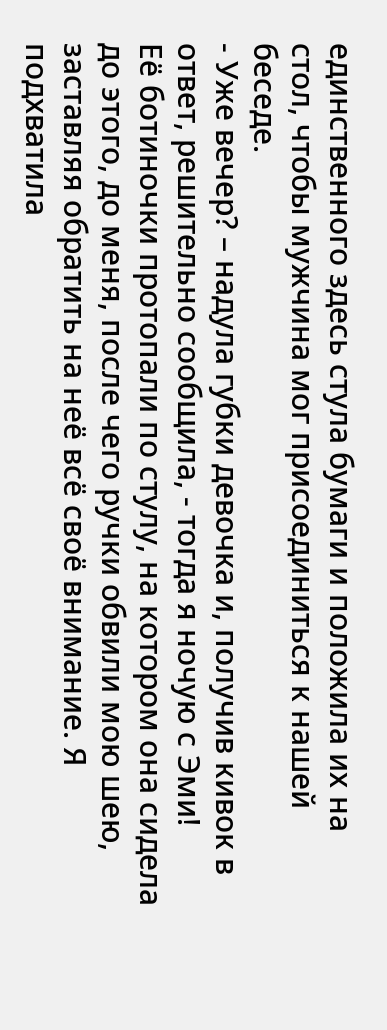единственного здесь стула бумаги и положила их на стол, чтобы мужчина мог присоединиться к нашей беседе.
- Уже вечер? – надула губки девочка и, получив кивок в ответ, решительно сообщила, - тогда я ночую с Эми!
Её ботиночки протопали по стулу, на котором она сидела до этого, до меня, после чего ручки обвили мою шею, заставляя обратить на неё всё своё внимание. Я подхватила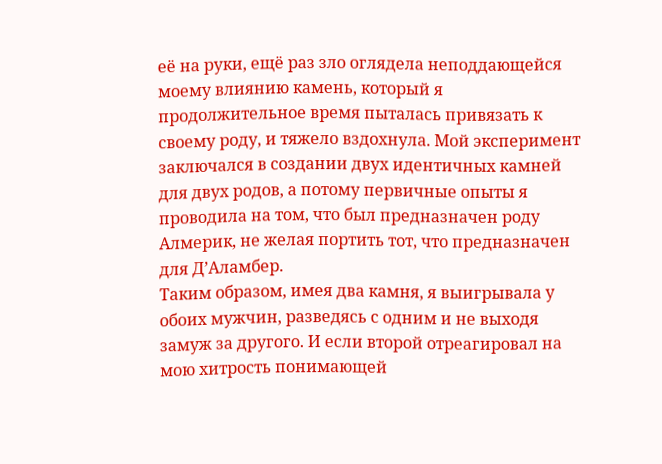её на руки, ещё раз зло оглядела неподдающейся моему влиянию камень, который я продолжительное время пыталась привязать к своему роду, и тяжело вздохнула. Мой эксперимент заключался в создании двух идентичных камней для двух родов, а потому первичные опыты я проводила на том, что был предназначен роду Алмерик, не желая портить тот, что предназначен для Д’Аламбер.
Таким образом, имея два камня, я выигрывала у обоих мужчин, разведясь с одним и не выходя замуж за другого. И если второй отреагировал на мою хитрость понимающей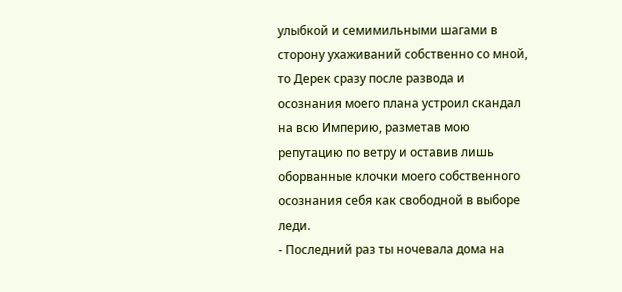улыбкой и семимильными шагами в сторону ухаживаний собственно со мной, то Дерек сразу после развода и осознания моего плана устроил скандал на всю Империю, разметав мою репутацию по ветру и оставив лишь оборванные клочки моего собственного осознания себя как свободной в выборе леди.
- Последний раз ты ночевала дома на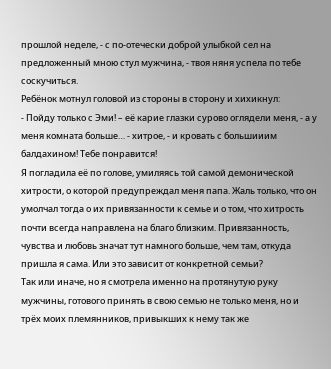прошлой неделе, - с по-отечески доброй улыбкой сел на предложенный мною стул мужчина, - твоя няня успела по тебе соскучиться.
Ребёнок мотнул головой из стороны в сторону и хихикнул:
- Пойду только с Эми! – её карие глазки сурово оглядели меня, - а у меня комната больше… - хитрое, - и кровать с большииим балдахином! Тебе понравится!
Я погладила её по голове, умиляясь той самой демонической хитрости, о которой предупреждал меня папа. Жаль только, что он умолчал тогда о их привязанности к семье и о том, что хитрость почти всегда направлена на благо близким. Привязанность, чувства и любовь значат тут намного больше, чем там, откуда пришла я сама. Или это зависит от конкретной семьи?
Так или иначе, но я смотрела именно на протянутую руку мужчины, готового принять в свою семью не только меня, но и трёх моих племянников, привыкших к нему так же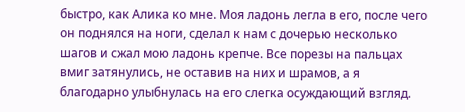быстро, как Алика ко мне. Моя ладонь легла в его, после чего он поднялся на ноги, сделал к нам с дочерью несколько шагов и сжал мою ладонь крепче. Все порезы на пальцах вмиг затянулись, не оставив на них и шрамов, а я благодарно улыбнулась на его слегка осуждающий взгляд.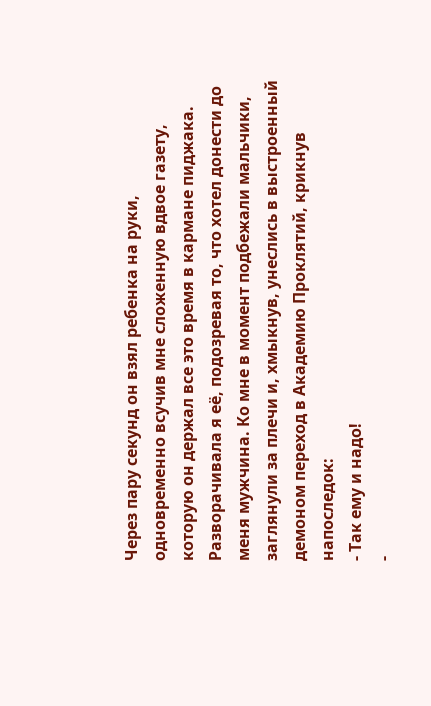Через пару секунд он взял ребенка на руки, одновременно всучив мне сложенную вдвое газету, которую он держал все это время в кармане пиджака. Разворачивала я её, подозревая то, что хотел донести до меня мужчина. Ко мне в момент подбежали мальчики, заглянули за плечи и, хмыкнув, унеслись в выстроенный демоном переход в Академию Проклятий, крикнув напоследок:
- Так ему и надо!
-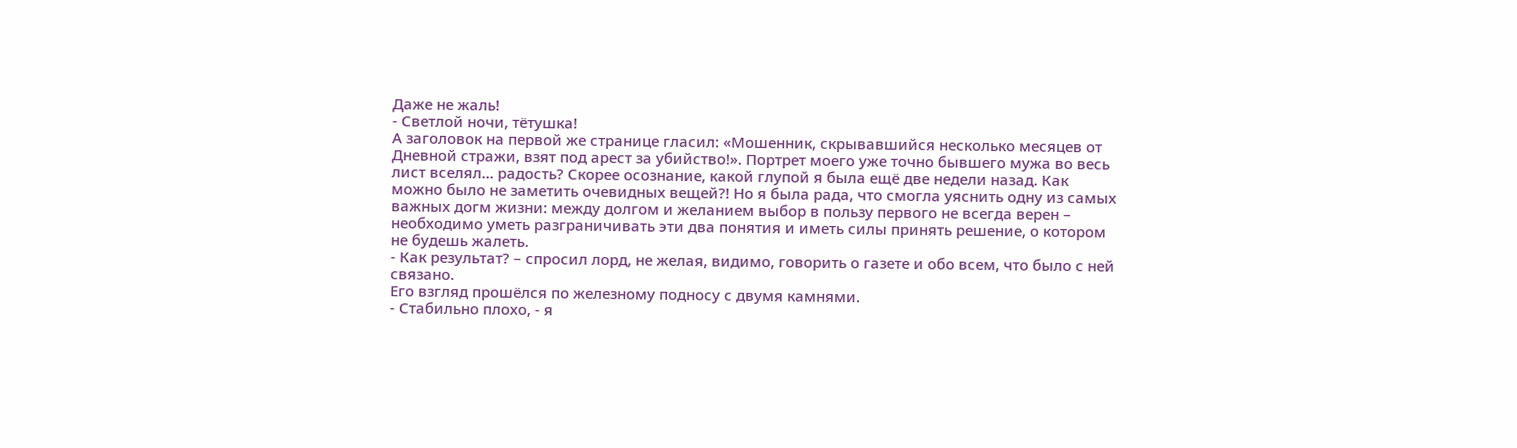Даже не жаль!
- Светлой ночи, тётушка!
А заголовок на первой же странице гласил: «Мошенник, скрывавшийся несколько месяцев от Дневной стражи, взят под арест за убийство!». Портрет моего уже точно бывшего мужа во весь лист вселял… радость? Скорее осознание, какой глупой я была ещё две недели назад. Как можно было не заметить очевидных вещей?! Но я была рада, что смогла уяснить одну из самых важных догм жизни: между долгом и желанием выбор в пользу первого не всегда верен – необходимо уметь разграничивать эти два понятия и иметь силы принять решение, о котором не будешь жалеть.
- Как результат? – спросил лорд, не желая, видимо, говорить о газете и обо всем, что было с ней связано.
Его взгляд прошёлся по железному подносу с двумя камнями.
- Стабильно плохо, - я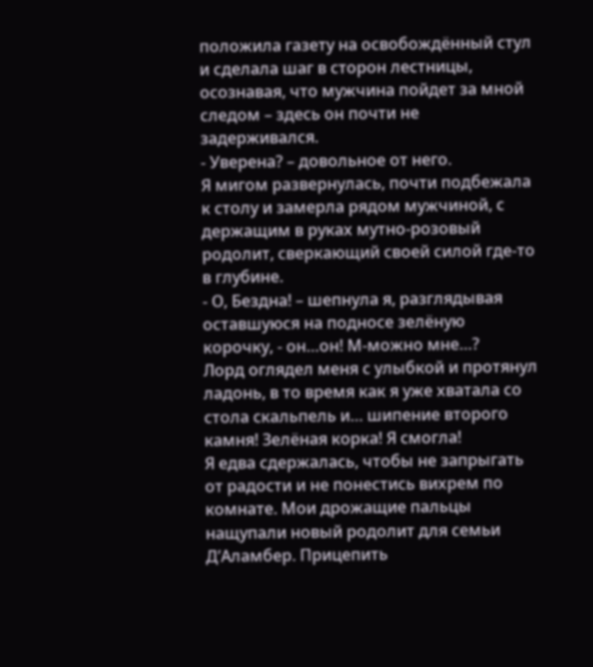положила газету на освобождённый стул и сделала шаг в сторон лестницы, осознавая, что мужчина пойдет за мной следом – здесь он почти не задерживался.
- Уверена? – довольное от него.
Я мигом развернулась, почти подбежала к столу и замерла рядом мужчиной, с держащим в руках мутно-розовый родолит, сверкающий своей силой где-то в глубине.
- О, Бездна! – шепнула я, разглядывая оставшуюся на подносе зелёную корочку, - он…он! М-можно мне…?
Лорд оглядел меня с улыбкой и протянул ладонь, в то время как я уже хватала со стола скальпель и… шипение второго камня! Зелёная корка! Я смогла!
Я едва сдержалась, чтобы не запрыгать от радости и не понестись вихрем по комнате. Мои дрожащие пальцы нащупали новый родолит для семьи Д’Аламбер. Прицепить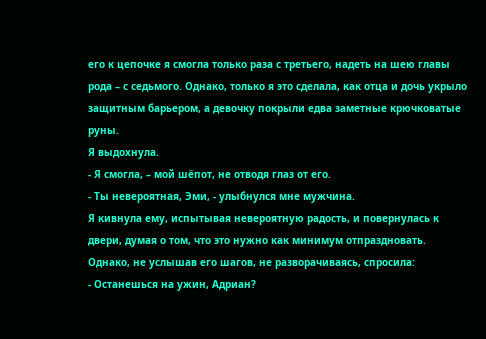его к цепочке я смогла только раза с третьего, надеть на шею главы рода – с седьмого. Однако, только я это сделала, как отца и дочь укрыло защитным барьером, а девочку покрыли едва заметные крючковатые руны.
Я выдохнула.
- Я смогла, – мой шёпот, не отводя глаз от его.
- Ты невероятная, Эми, - улыбнулся мне мужчина.
Я кивнула ему, испытывая невероятную радость, и повернулась к двери, думая о том, что это нужно как минимум отпраздновать. Однако, не услышав его шагов, не разворачиваясь, спросила:
- Останешься на ужин, Адриан?